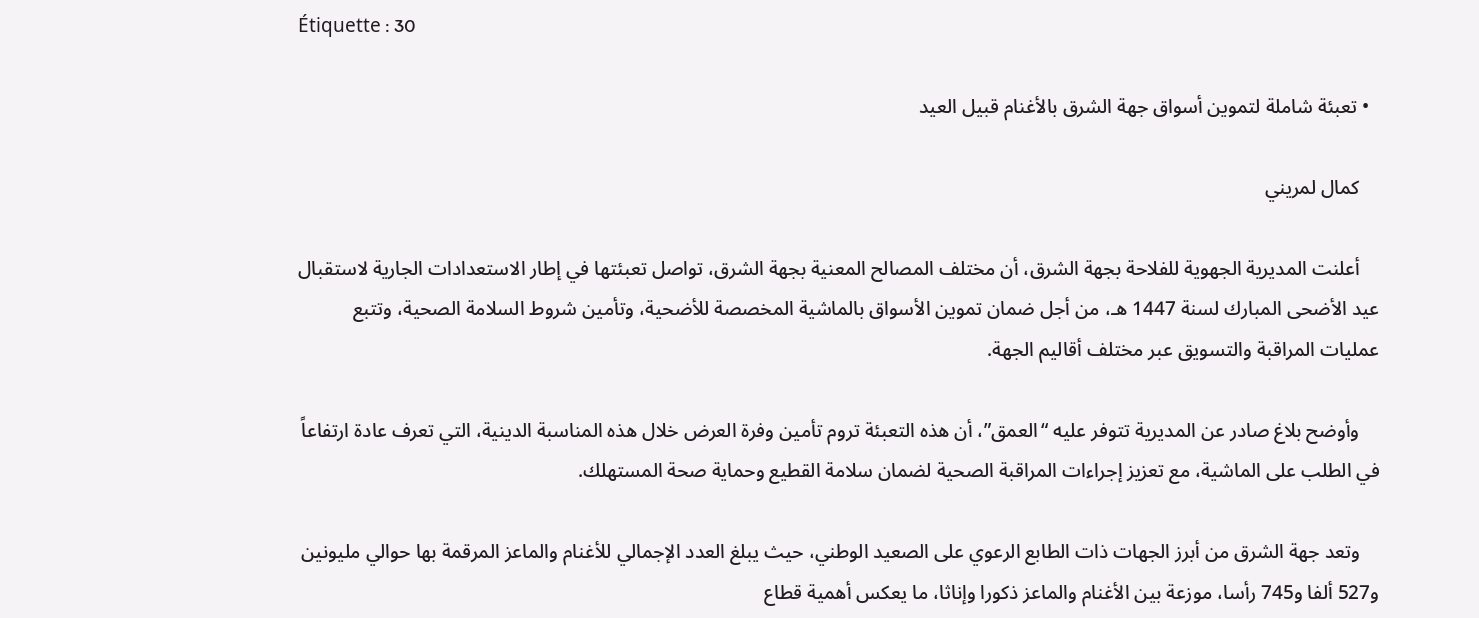Étiquette : 30

  • تعبئة شاملة لتموين أسواق جهة الشرق بالأغنام قبيل العيد

    كمال لمريني

    أعلنت المديرية الجهوية للفلاحة بجهة الشرق، أن مختلف المصالح المعنية بجهة الشرق، تواصل تعبئتها في إطار الاستعدادات الجارية لاستقبال عيد الأضحى المبارك لسنة 1447 هـ، من أجل ضمان تموين الأسواق بالماشية المخصصة للأضحية، وتأمين شروط السلامة الصحية، وتتبع عمليات المراقبة والتسويق عبر مختلف أقاليم الجهة.

    وأوضح بلاغ صادر عن المديرية تتوفر عليه “العمق”، أن هذه التعبئة تروم تأمين وفرة العرض خلال هذه المناسبة الدينية، التي تعرف عادة ارتفاعاً في الطلب على الماشية، مع تعزيز إجراءات المراقبة الصحية لضمان سلامة القطيع وحماية صحة المستهلك.

    وتعد جهة الشرق من أبرز الجهات ذات الطابع الرعوي على الصعيد الوطني، حيث يبلغ العدد الإجمالي للأغنام والماعز المرقمة بها حوالي مليونين و527 ألفا و745 رأسا، موزعة بين الأغنام والماعز ذكورا وإناثا، ما يعكس أهمية قطاع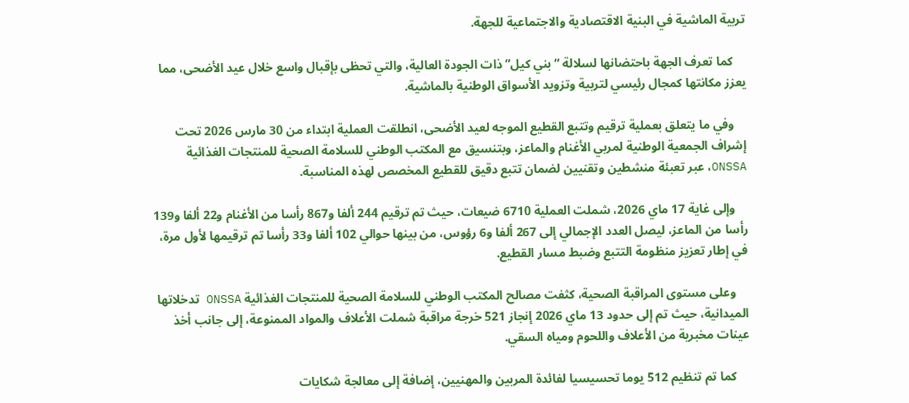تربية الماشية في البنية الاقتصادية والاجتماعية للجهة.

    كما تعرف الجهة باحتضانها لسلالة “بني كيل” ذات الجودة العالية، والتي تحظى بإقبال واسع خلال عيد الأضحى، مما يعزز مكانتها كمجال رئيسي لتربية وتزويد الأسواق الوطنية بالماشية.

    وفي ما يتعلق بعملية ترقيم وتتبع القطيع الموجه لعيد الأضحى، انطلقت العملية ابتداء من 30 مارس 2026 تحت إشراف الجمعية الوطنية لمربي الأغنام والماعز، وبتنسيق مع المكتب الوطني للسلامة الصحية للمنتجات الغذائية ONSSA، عبر تعبئة منشطين وتقنيين لضمان تتبع دقيق للقطيع المخصص لهذه المناسبة.

    وإلى غاية 17 ماي 2026، شملت العملية 6710 ضيعات، حيث تم ترقيم 244 ألفا و867 رأسا من الأغنام و22 ألفا و139 رأسا من الماعز، ليصل العدد الإجمالي إلى 267 ألفا و6 رؤوس، من بينها حوالي 102 ألفا و33 رأسا تم ترقيمها لأول مرة، في إطار تعزيز منظومة التتبع وضبط مسار القطيع.

    وعلى مستوى المراقبة الصحية، كثفت مصالح المكتب الوطني للسلامة الصحية للمنتجات الغذائية ONSSA تدخلاتها الميدانية، حيث تم إلى حدود 13 ماي 2026 إنجاز 521 خرجة مراقبة شملت الأعلاف والمواد الممنوعة، إلى جانب أخذ عينات مخبرية من الأعلاف واللحوم ومياه السقي.

    كما تم تنظيم 512 يوما تحسيسيا لفائدة المربين والمهنيين، إضافة إلى معالجة شكايات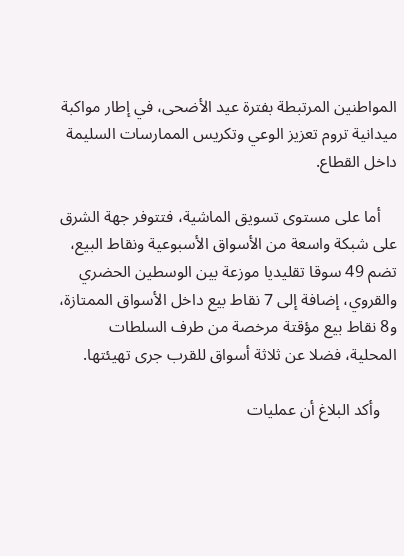المواطنين المرتبطة بفترة عيد الأضحى، في إطار مواكبة ميدانية تروم تعزيز الوعي وتكريس الممارسات السليمة داخل القطاع.

    أما على مستوى تسويق الماشية، فتتوفر جهة الشرق على شبكة واسعة من الأسواق الأسبوعية ونقاط البيع، تضم 49 سوقا تقليديا موزعة بين الوسطين الحضري والقروي، إضافة إلى 7 نقاط بيع داخل الأسواق الممتازة، و8 نقاط بيع مؤقتة مرخصة من طرف السلطات المحلية، فضلا عن ثلاثة أسواق للقرب جرى تهيئتها.

    وأكد البلاغ أن عمليات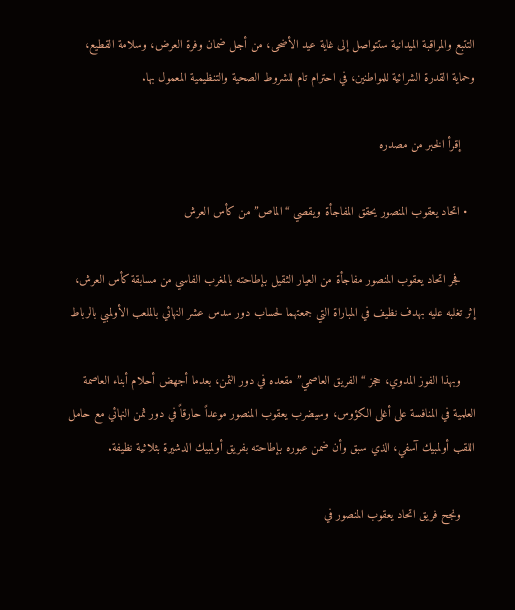التتبع والمراقبة الميدانية ستتواصل إلى غاية عيد الأضحى، من أجل ضمان وفرة العرض، وسلامة القطيع، وحماية القدرة الشرائية للمواطنين، في احترام تام للشروط الصحية والتنظيمية المعمول بها.

    إقرأ الخبر من مصدره

  • اتحاد يعقوب المنصور يحقق المفاجأة ويقصي “الماص” من كأس العرش

    فجر اتحاد يعقوب المنصور مفاجأة من العيار الثقيل بإطاحته بالمغرب الفاسي من مسابقة كأس العرش، إثر تغلبه عليه بهدف نظيف في المباراة التي جمعتهما لحساب دور سدس عشر النهائي بالملعب الأولمبي بالرباط

    وبهذا الفوز المدوي، حجز “الفريق العاصمي” مقعده في دور الثمن، بعدما أجهض أحلام أبناء العاصمة العلمية في المنافسة على أغلى الكؤوس، وسيضرب يعقوب المنصور موعداً حارقاً في دور ثمن النهائي مع حامل اللقب أولمبيك آسفي، الذي سبق وأن ضمن عبوره بإطاحته بفريق أولمبيك الدشيرة بثلاثية نظيفة.

    ونجح فريق اتحاد يعقوب المنصور في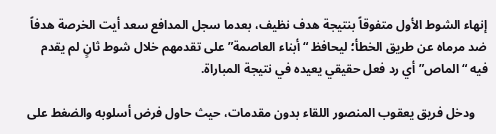إنهاء الشوط الأول متفوقاً بنتيجة هدف نظيف، بعدما سجل المدافع سعد أيت الخرصة هدفاً ضد مرماه عن طريق الخطأ؛ ليحافظ “أبناء العاصمة” على تقدمهم خلال شوط ثانٍ لم يقدم فيه “الماص” أي رد فعل حقيقي يعيده في نتيجة المباراة.

    ودخل فريق يعقوب المنصور اللقاء بدون مقدمات، حيث حاول فرض أسلوبه والضغط على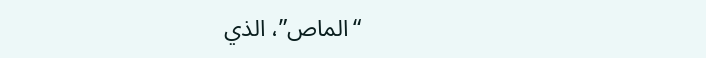“الماص”، الذي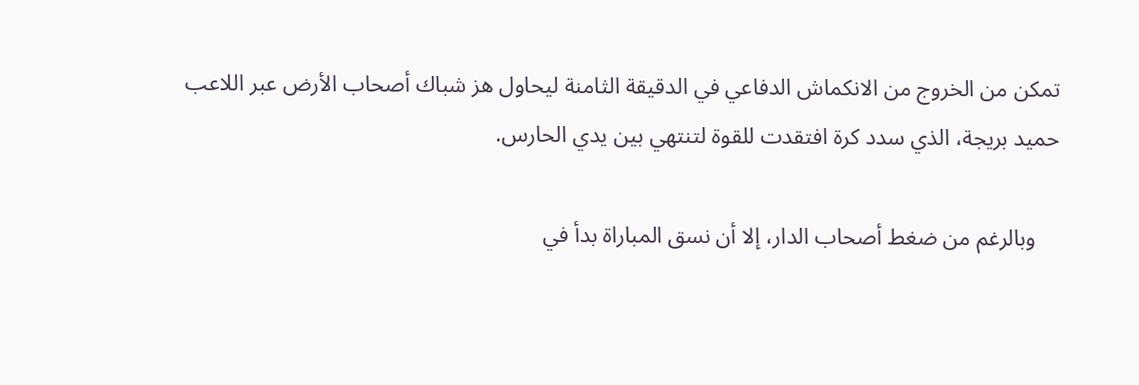تمكن من الخروج من الانكماش الدفاعي في الدقيقة الثامنة ليحاول هز شباك أصحاب الأرض عبر اللاعب حميد بريجة، الذي سدد كرة افتقدت للقوة لتنتهي بين يدي الحارس.

    وبالرغم من ضغط أصحاب الدار، إلا أن نسق المباراة بدأ في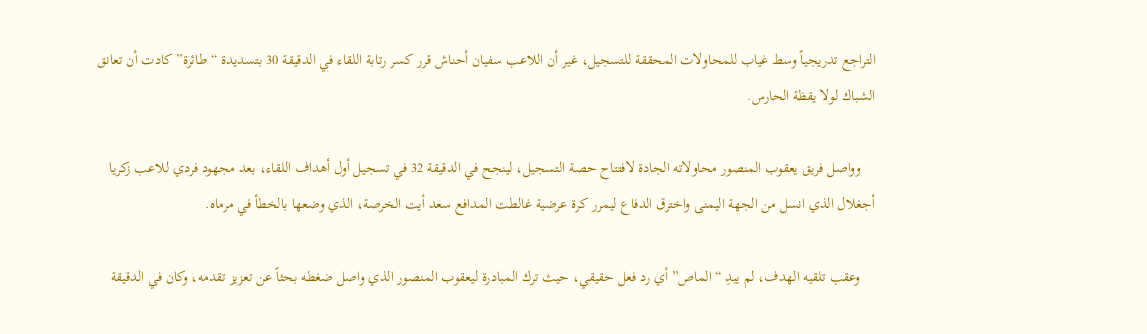التراجع تدريجياً وسط غياب للمحاولات المحققة للتسجيل، غير أن اللاعب سفيان أحناش قرر كسر رتابة اللقاء في الدقيقة 30 بتسديدة “طائرة” كادت أن تعانق الشباك لولا يقظة الحارس.

    وواصل فريق يعقوب المنصور محاولاته الجادة لافتتاح حصة التسجيل، لينجح في الدقيقة 32 في تسجيل أول أهداف اللقاء، بعد مجهود فردي للاعب زكريا أجغلال الذي انسل من الجهة اليمنى واخترق الدفاع ليمرر كرة عرضية غالطت المدافع سعد أيت الخرصة، الذي وضعها بالخطأ في مرماه.

    وعقب تلقيه الهدف، لم يبدِ “الماص” أي رد فعل حقيقي، حيث ترك المبادرة ليعقوب المنصور الذي واصل ضغطه بحثاً عن تعزيز تقدمه، وكان في الدقيقة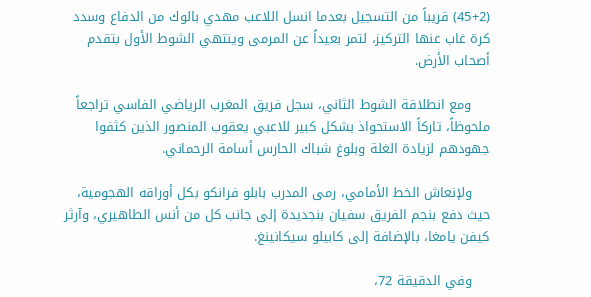(45+2) قريباً من التسجيل بعدما انسل اللاعب مهدي بالوك من الدفاع وسدد كرة غاب عنها التركيز، لتمر بعيداً عن المرمى وينتهي الشوط الأول بتقدم أصحاب الأرض.

    ومع انطلاقة الشوط الثاني، سجل فريق المغرب الرياضي الفاسي تراجعاً ملحوظاً، تاركاً الاستحواذ بشكل كبير للاعبي يعقوب المنصور الذين كثفوا جهودهم لزيادة الغلة وبلوغ شباك الحارس أسامة الرحماني.

    ولإنعاش الخط الأمامي، رمى المدرب بابلو فرانكو بكل أوراقه الهجومية، حيث دفع بنجم الفريق سفيان بنجديدة إلى جانب كل من أنس الطاهيري، وآرثر كيفن يامغا، بالإضافة إلى كابيلو سيكانينغ.

    وفي الدقيقة 72،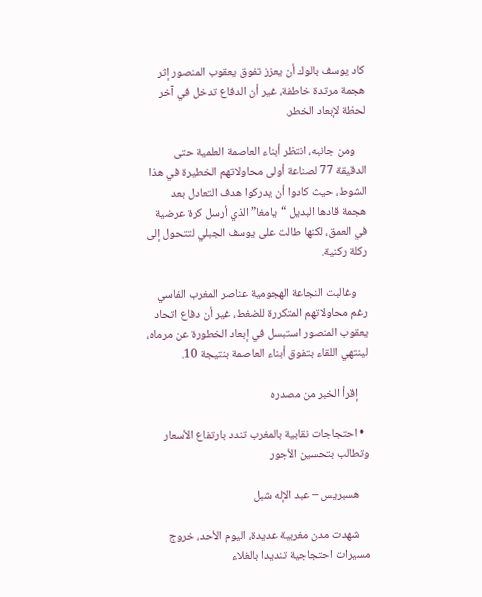كاد يوسف بالوك أن يعزز تفوق يعقوب المنصور إثر هجمة مرتدة خاطفة، غير أن الدفاع تدخل في آخر لحظة لإبعاد الخطر.

    ومن جانبه، انتظر أبناء العاصمة العلمية حتى الدقيقة 77 لصناعة أولى محاولاتهم الخطيرة في هذا الشوط، حيث كادوا أن يدركوا هدف التعادل بعد هجمة قادها البديل “يامغا” الذي أرسل كرة عرضية في العمق، لكنها طالت على يوسف الجبلي لتتحول إلى ركلة ركنية.

    وغالبت النجاعة الهجومية عناصر المغرب الفاسي رغم محاولاتهم المتكررة للضغط، غير أن دفاع اتحاد يعقوب المنصور استبسل في إبعاد الخطورة عن مرماه، لينتهي اللقاء بتفوق أبناء العاصمة بنتيجة 10.

    إقرأ الخبر من مصدره

  • احتجاجات نقابية بالمغرب تندد بارتفاع الأسعار وتطالب بتحسين الأجور

    هسبريس – عبد الإله شبل

    شهدت مدن مغربية عديدة، اليوم الأحد، خروج مسيرات احتجاجية تنديدا بالغلاء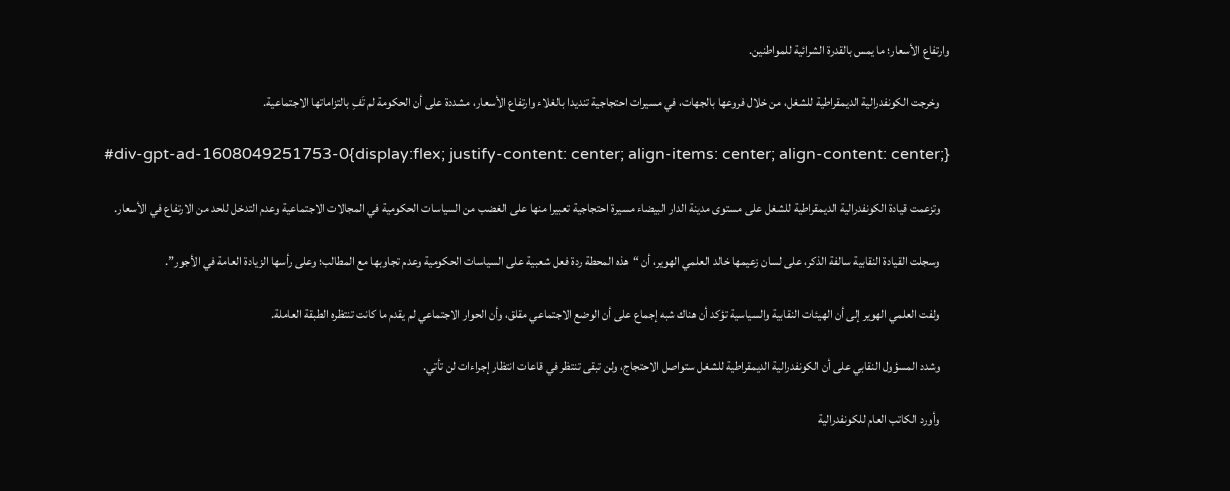وارتفاع الأسعار؛ ما يمس بالقدرة الشرائية للمواطنين.

    وخرجت الكونفدرالية الديمقراطية للشغل، من خلال فروعها بالجهات، في مسيرات احتجاجية تنديدا بالغلاء وارتفاع الأسعار، مشددة على أن الحكومة لم تَفِ بالتزاماتها الاجتماعية.

    #div-gpt-ad-1608049251753-0{display:flex; justify-content: center; align-items: center; align-content: center;}

    وتزعمت قيادة الكونفدرالية الديمقراطية للشغل على مستوى مدينة الدار البيضاء مسيرة احتجاجية تعبيرا منها على الغضب من السياسات الحكومية في المجالات الاجتماعية وعدم التدخل للحد من الارتفاع في الأسعار.

    وسجلت القيادة النقابية سالفة الذكر، على لسان زعيمها خالد العلمي الهوير، أن “هذه المحطة ردة فعل شعبية على السياسات الحكومية وعدم تجاوبها مع المطالب؛ وعلى رأسها الزيادة العامة في الأجور”.

    ولفت العلمي الهوير إلى أن الهيئات النقابية والسياسية تؤكد أن هناك شبه إجماع على أن الوضع الاجتماعي مقلق، وأن الحوار الاجتماعي لم يقدم ما كانت تنتظره الطبقة العاملة.

    وشدد المسؤول النقابي على أن الكونفدرالية الديمقراطية للشغل ستواصل الاحتجاج، ولن تبقى تنتظر في قاعات انتظار إجراءات لن تأتي.

    وأورد الكاتب العام للكونفدرالية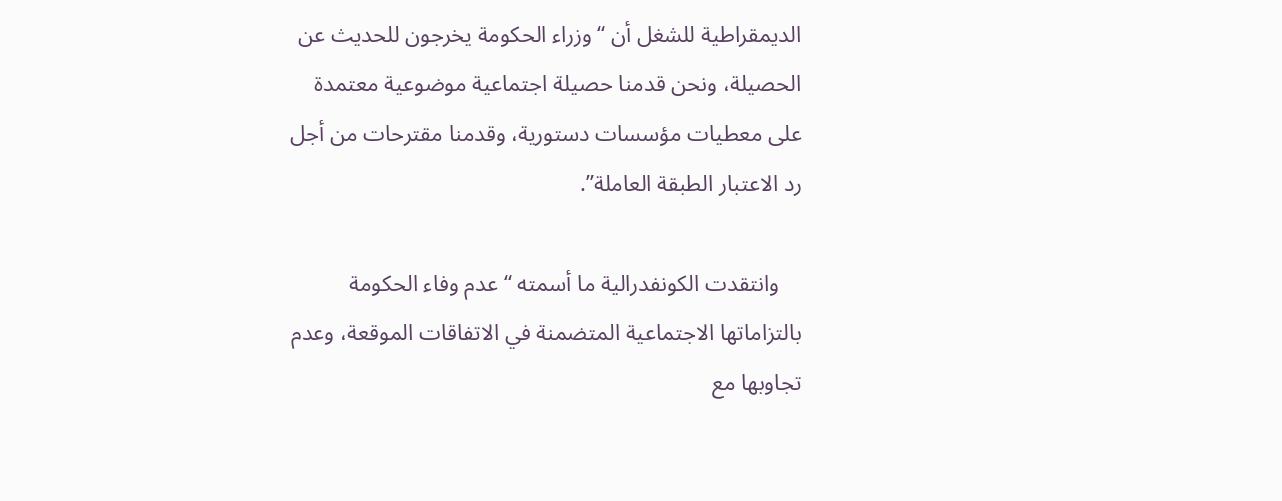الديمقراطية للشغل أن “وزراء الحكومة يخرجون للحديث عن الحصيلة، ونحن قدمنا حصيلة اجتماعية موضوعية معتمدة على معطيات مؤسسات دستورية، وقدمنا مقترحات من أجل رد الاعتبار الطبقة العاملة”.

    وانتقدت الكونفدرالية ما أسمته “عدم وفاء الحكومة بالتزاماتها الاجتماعية المتضمنة في الاتفاقات الموقعة، وعدم تجاوبها مع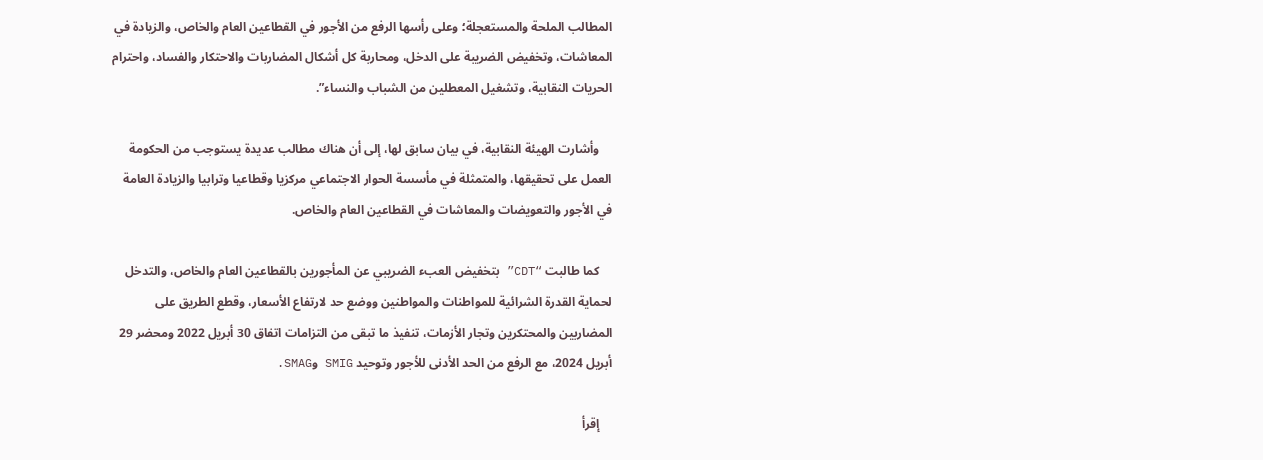المطالب الملحة والمستعجلة؛ وعلى رأسها الرفع من الأجور في القطاعين العام والخاص، والزيادة في المعاشات، وتخفيض الضريبة على الدخل، ومحاربة كل أشكال المضاربات والاحتكار والفساد، واحترام الحريات النقابية، وتشغيل المعطلين من الشباب والنساء”.

    وأشارت الهيئة النقابية، في بيان سابق لها، إلى أن هناك مطالب عديدة يستوجب من الحكومة العمل على تحقيقها، والمتمثلة في مأسسة الحوار الاجتماعي مركزيا وقطاعيا وترابيا والزيادة العامة في الأجور والتعويضات والمعاشات في القطاعين العام والخاص.

    كما طالبت “CDT” بتخفيض العبء الضريبي عن المأجورين بالقطاعين العام والخاص، والتدخل لحماية القدرة الشرائية للمواطنات والمواطنين ووضع حد لارتفاع الأسعار، وقطع الطريق على المضاربين والمحتكرين وتجار الأزمات، تنفيذ ما تبقى من التزامات اتفاق 30 أبريل 2022 ومحضر 29 أبريل 2024، مع الرفع من الحد الأدنى للأجور وتوحيد SMIG وSMAG.

    إقرأ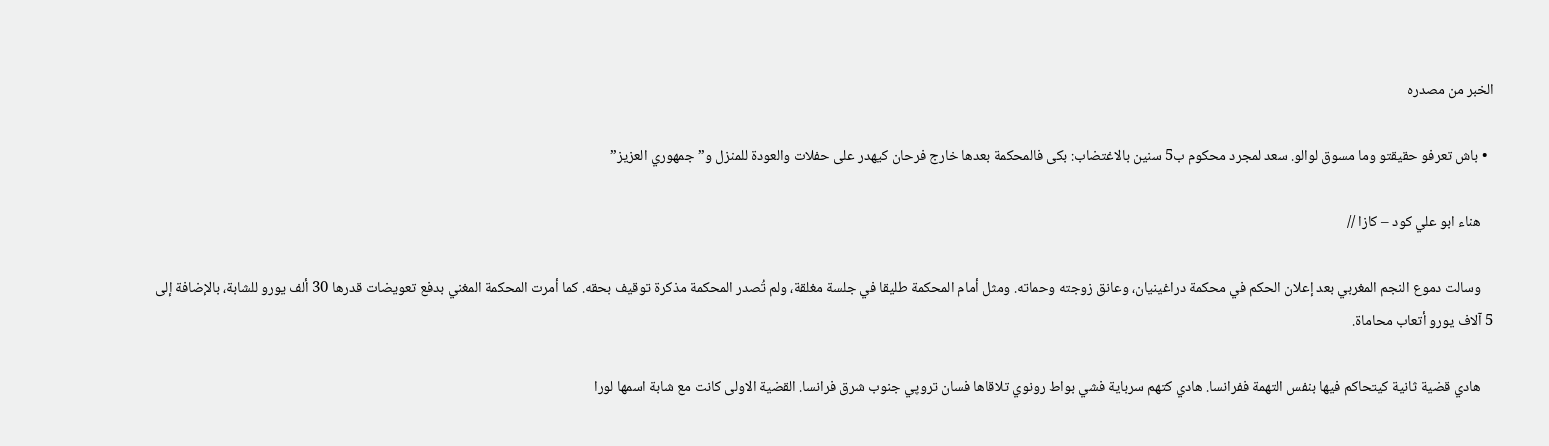الخبر من مصدره

  • باش تعرفو حقيقتو وما مسوق لوالو. سعد لمجرد محكوم ب5 سنين بالاغتضاب: بكى فالمحكمة بعدها خارج فرحان كيهدر على حفلات والعودة للمنزل و”جمهوري العزيز”

    هناء ابو علي كود – كازا //

    وسالت دموع النجم المغربي بعد إعلان الحكم في محكمة دراغينيان، وعانق زوجته وحماته. ومثل أمام المحكمة طليقا في جلسة مغلقة، ولم تُصدر المحكمة مذكرة توقيف بحقه. كما أمرت المحكمة المغني بدفع تعويضات قدرها 30 ألف يورو للشابة، بالإضافة إلى 5 آلاف يورو أتعاب محاماة.

    هادي قضية ثانية كيتحاكم فيها بنفس التهمة ففرانسا. هادي كتهم سرباية فشي بواط رونوي تلاقاها فسان تروپي جنوب شرق فرانسا. القضية الاولى كانت مع شابة اسمها لورا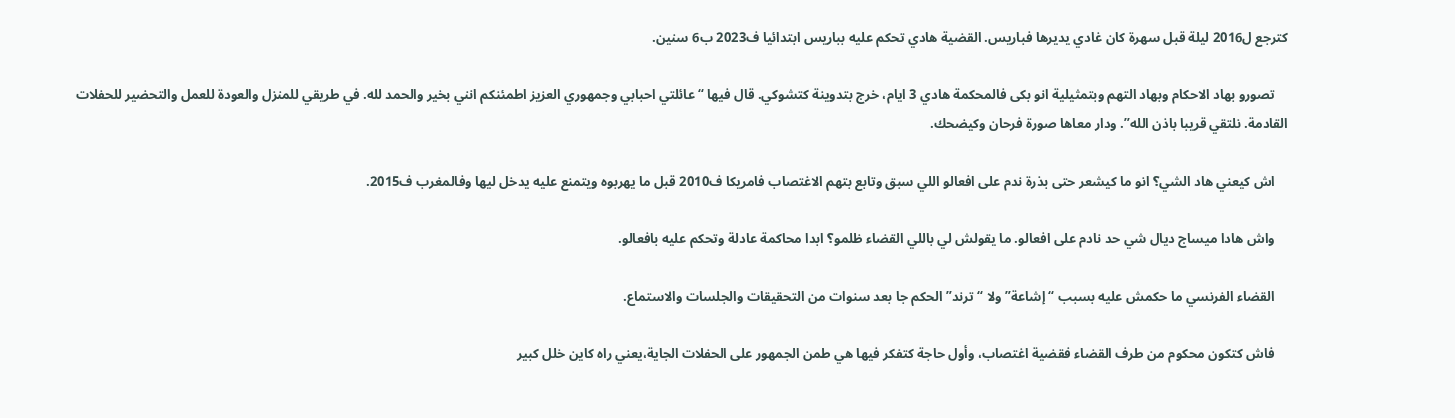كترجع ل2016 ليلة قبل سهرة كان غادي يديرها فباريس. القضية هادي تحكم عليه بباريس ابتدائيا ف2023 ب6 سنين.

    تصورو بهاد الاحكام وبهاد التهم وبتمثيلية انو بكى فالمحكمة هادي 3 ايام، خرج بتدوينة كتشوكي. قال فيها “عائلتي احبابي وجمهوري العزيز اطمئنكم انني بخير والحمد لله. في طريقي للمنزل والعودة للعمل والتحضير للحفلات القادمة. نلتقي قريبا باذن الله”. ودار معاها صورة فرحان وكيضحك.

    اش كيعني هاد الشي؟ انو ما كيشعر حتى بذرة ندم على افعالو اللي سبق وتابع بتهم الاغتصاب فامريكا ف2010 قبل ما يهربوه ويتمنع عليه يدخل ليها وفالمغرب ف2015.

    واش هادا ميساج ديال شي حد نادم على افعالو. ما يقولش لي باللي القضاء ظلمو؟ ابدا محاكمة عادلة وتحكم عليه بافعالو.

    القضاء الفرنسي ما حكمش عليه بسبب “إشاعة” ولا “ترند” الحكم جا بعد سنوات من التحقيقات والجلسات والاستماع.

    فاش كتكون محكوم من طرف القضاء فقضية اغتصاب، وأول حاجة كتفكر فيها هي طمن الجمهور على الحفلات الجاية،يعني راه كاين خلل كبير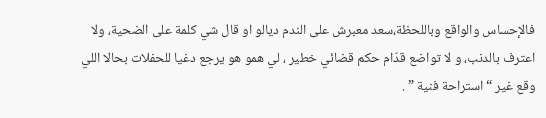فالإحساس والواقع وباللحظة،سعد معبرش على الندم ديالو او قال شي كلمة على الضحية، ولا اعترف بالدنب، و لا تواضع قدّام حكم قضائي خطير ، لي همو هو يرجع دغيا للحفلات بحالا اللي وقع غير “استراحة فنية ” .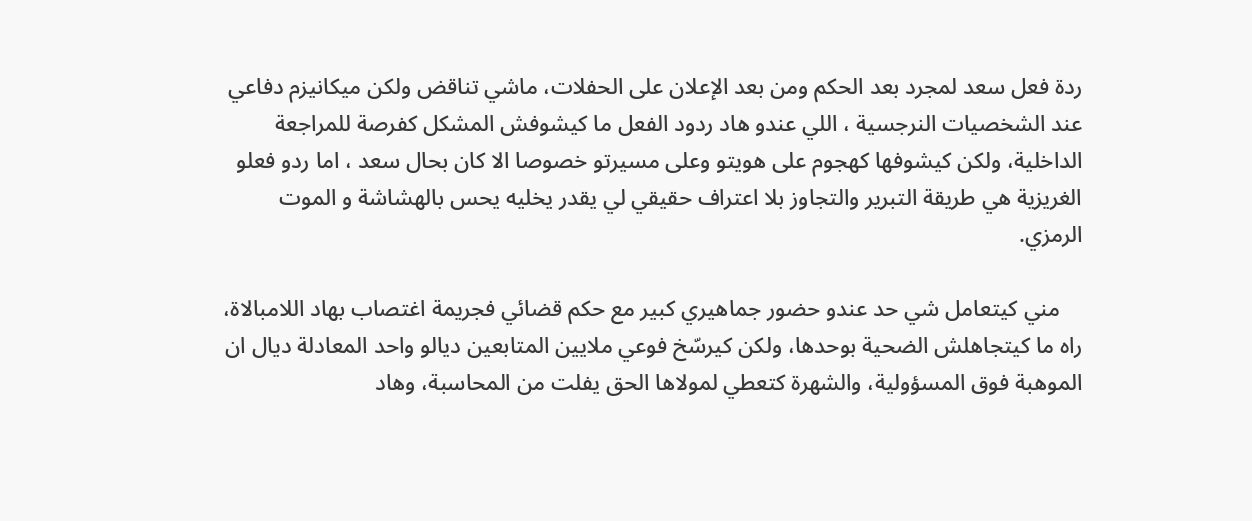ردة فعل سعد لمجرد بعد الحكم ومن بعد الإعلان على الحفلات، ماشي تناقض ولكن ميكانيزم دفاعي عند الشخصيات النرجسية ، اللي عندو هاد ردود الفعل ما كيشوفش المشكل كفرصة للمراجعة الداخلية، ولكن كيشوفها كهجوم على هويتو وعلى مسيرتو خصوصا الا كان بحال سعد ، اما ردو فعلو الغريزية هي طريقة التبرير والتجاوز بلا اعتراف حقيقي لي يقدر يخليه يحس بالهشاشة و الموت الرمزي.

    مني كيتعامل شي حد عندو حضور جماهيري كبير مع حكم قضائي فجريمة اغتصاب بهاد اللامبالاة، راه ما كيتجاهلش الضحية بوحدها، ولكن كيرسّخ فوعي ملايين المتابعين ديالو واحد المعادلة ديال ان الموهبة فوق المسؤولية، والشهرة كتعطي لمولاها الحق يفلت من المحاسبة، وهاد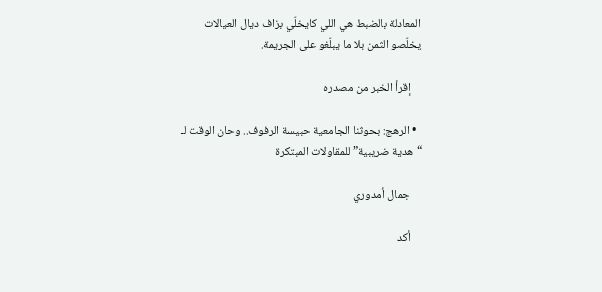المعادلة بالضبط هي اللي كايخلّي بزاف ديال العيالات يخلّصو الثمن بلا ما يبلّغو على الجريمة.

    إقرأ الخبر من مصدره

  • الرهج: بحوثنا الجامعية حبيسة الرفوف.. وحان الوقت لـ “هدية ضريبية” للمقاولات المبتكرة

    جمال أمدوري

    أكد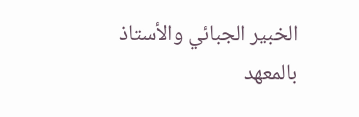الخبير الجبائي والأستاذ بالمعهد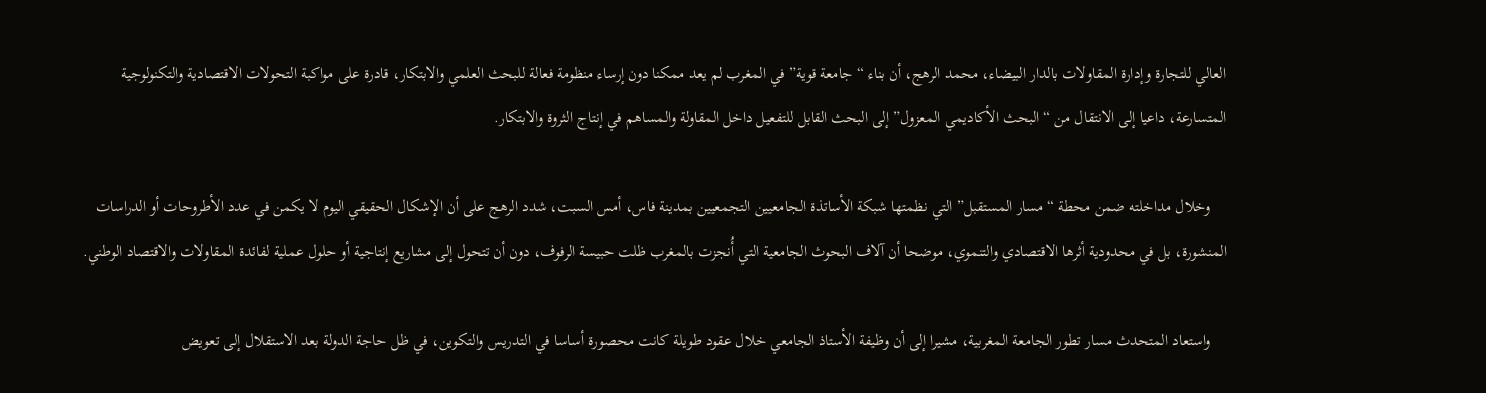العالي للتجارة وإدارة المقاولات بالدار البيضاء، محمد الرهج، أن بناء “جامعة قوية” في المغرب لم يعد ممكنا دون إرساء منظومة فعالة للبحث العلمي والابتكار، قادرة على مواكبة التحولات الاقتصادية والتكنولوجية المتسارعة، داعيا إلى الانتقال من “البحث الأكاديمي المعزول” إلى البحث القابل للتفعيل داخل المقاولة والمساهم في إنتاج الثروة والابتكار.

    وخلال مداخلته ضمن محطة “مسار المستقبل” التي نظمتها شبكة الأساتذة الجامعيين التجمعيين بمدينة فاس، أمس السبت، شدد الرهج على أن الإشكال الحقيقي اليوم لا يكمن في عدد الأطروحات أو الدراسات المنشورة، بل في محدودية أثرها الاقتصادي والتنموي، موضحا أن آلاف البحوث الجامعية التي أُنجزت بالمغرب ظلت حبيسة الرفوف، دون أن تتحول إلى مشاريع إنتاجية أو حلول عملية لفائدة المقاولات والاقتصاد الوطني.

    واستعاد المتحدث مسار تطور الجامعة المغربية، مشيرا إلى أن وظيفة الأستاذ الجامعي خلال عقود طويلة كانت محصورة أساسا في التدريس والتكوين، في ظل حاجة الدولة بعد الاستقلال إلى تعويض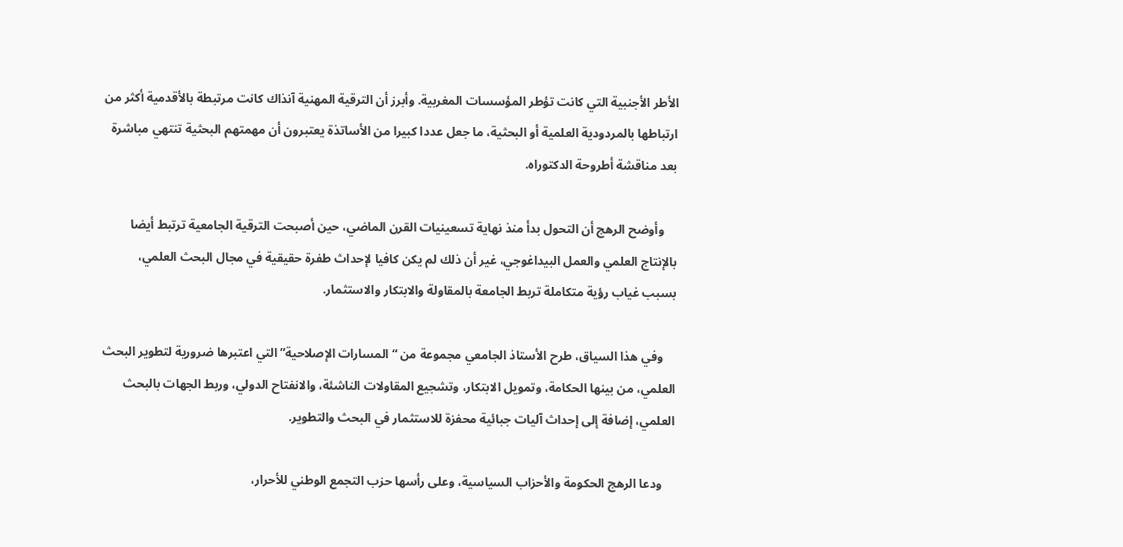الأطر الأجنبية التي كانت تؤطر المؤسسات المغربية. وأبرز أن الترقية المهنية آنذاك كانت مرتبطة بالأقدمية أكثر من ارتباطها بالمردودية العلمية أو البحثية، ما جعل عددا كبيرا من الأساتذة يعتبرون أن مهمتهم البحثية تنتهي مباشرة بعد مناقشة أطروحة الدكتوراه.

    وأوضح الرهج أن التحول بدأ منذ نهاية تسعينيات القرن الماضي، حين أصبحت الترقية الجامعية ترتبط أيضا بالإنتاج العلمي والعمل البيداغوجي، غير أن ذلك لم يكن كافيا لإحداث طفرة حقيقية في مجال البحث العلمي، بسبب غياب رؤية متكاملة تربط الجامعة بالمقاولة والابتكار والاستثمار.

    وفي هذا السياق، طرح الأستاذ الجامعي مجموعة من “المسارات الإصلاحية” التي اعتبرها ضرورية لتطوير البحث العلمي، من بينها الحكامة، وتمويل الابتكار، وتشجيع المقاولات الناشئة، والانفتاح الدولي، وربط الجهات بالبحث العلمي، إضافة إلى إحداث آليات جبائية محفزة للاستثمار في البحث والتطوير.

    ودعا الرهج الحكومة والأحزاب السياسية، وعلى رأسها حزب التجمع الوطني للأحرار،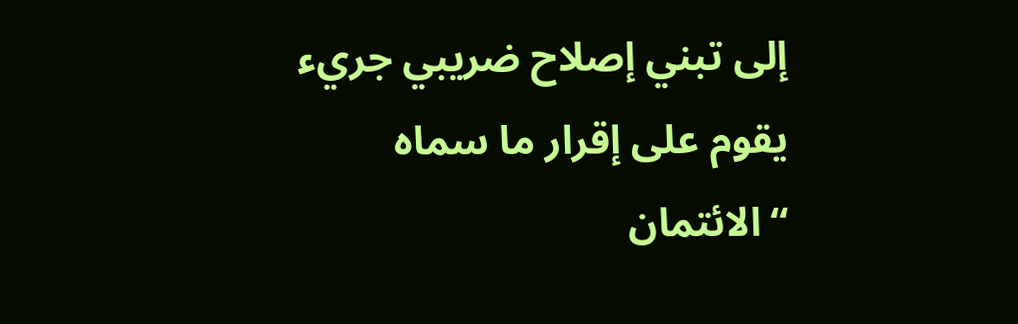إلى تبني إصلاح ضريبي جريء يقوم على إقرار ما سماه “الائتمان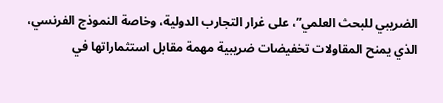الضريبي للبحث العلمي”، على غرار التجارب الدولية، وخاصة النموذج الفرنسي، الذي يمنح المقاولات تخفيضات ضريبية مهمة مقابل استثماراتها في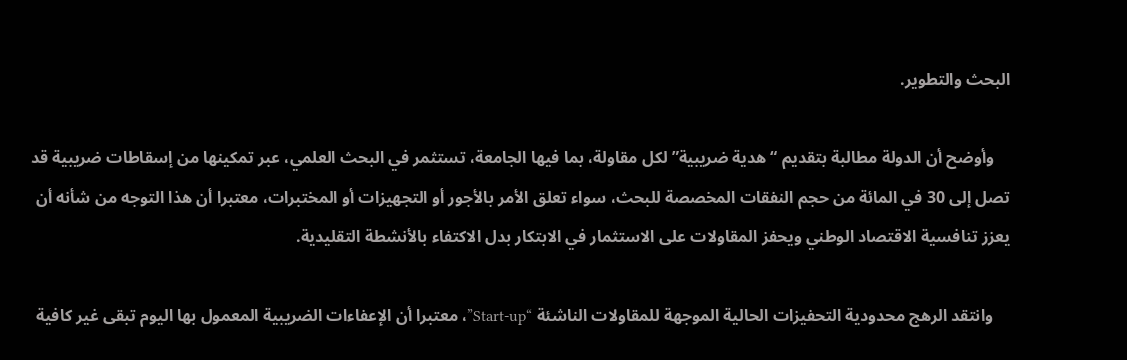البحث والتطوير.

    وأوضح أن الدولة مطالبة بتقديم “هدية ضريبية” لكل مقاولة، بما فيها الجامعة، تستثمر في البحث العلمي، عبر تمكينها من إسقاطات ضريبية قد تصل إلى 30 في المائة من حجم النفقات المخصصة للبحث، سواء تعلق الأمر بالأجور أو التجهيزات أو المختبرات، معتبرا أن هذا التوجه من شأنه أن يعزز تنافسية الاقتصاد الوطني ويحفز المقاولات على الاستثمار في الابتكار بدل الاكتفاء بالأنشطة التقليدية.

    وانتقد الرهج محدودية التحفيزات الحالية الموجهة للمقاولات الناشئة “Start-up”، معتبرا أن الإعفاءات الضريبية المعمول بها اليوم تبقى غير كافية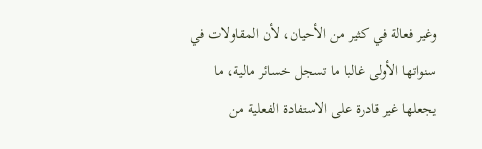وغير فعالة في كثير من الأحيان، لأن المقاولات في سنواتها الأولى غالبا ما تسجل خسائر مالية، ما يجعلها غير قادرة على الاستفادة الفعلية من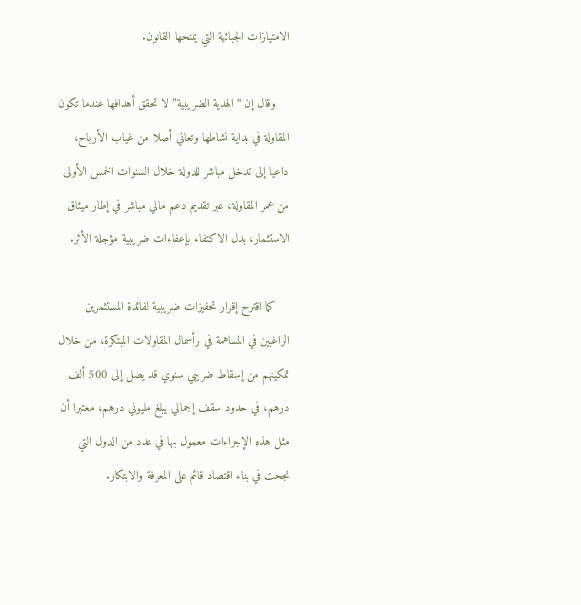الامتيازات الجبائية التي يمنحها القانون.

    وقال إن “الهدية الضريبية” لا تحقق أهدافها عندما تكون المقاولة في بداية نشاطها وتعاني أصلا من غياب الأرباح، داعيا إلى تدخل مباشر للدولة خلال السنوات الخمس الأولى من عمر المقاولة، عبر تقديم دعم مالي مباشر في إطار ميثاق الاستثمار، بدل الاكتفاء بإعفاءات ضريبية مؤجلة الأثر.

    كما اقترح إقرار تحفيزات ضريبية لفائدة المستثمرين الراغبين في المساهمة في رأسمال المقاولات المبتكرة، من خلال تمكينهم من إسقاط ضريبي سنوي قد يصل إلى 500 ألف درهم، في حدود سقف إجمالي يبلغ مليوني درهم، معتبرا أن مثل هذه الإجراءات معمول بها في عدد من الدول التي نجحت في بناء اقتصاد قائم على المعرفة والابتكار.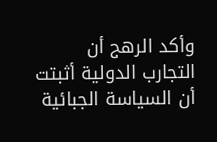وأكد الرهج أن التجارب الدولية أثبتت أن السياسة الجبائية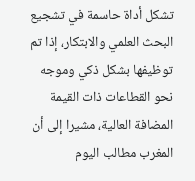تشكل أداة حاسمة في تشجيع البحث العلمي والابتكار، إذا تم توظيفها بشكل ذكي وموجه نحو القطاعات ذات القيمة المضافة العالية، مشيرا إلى أن المغرب مطالب اليوم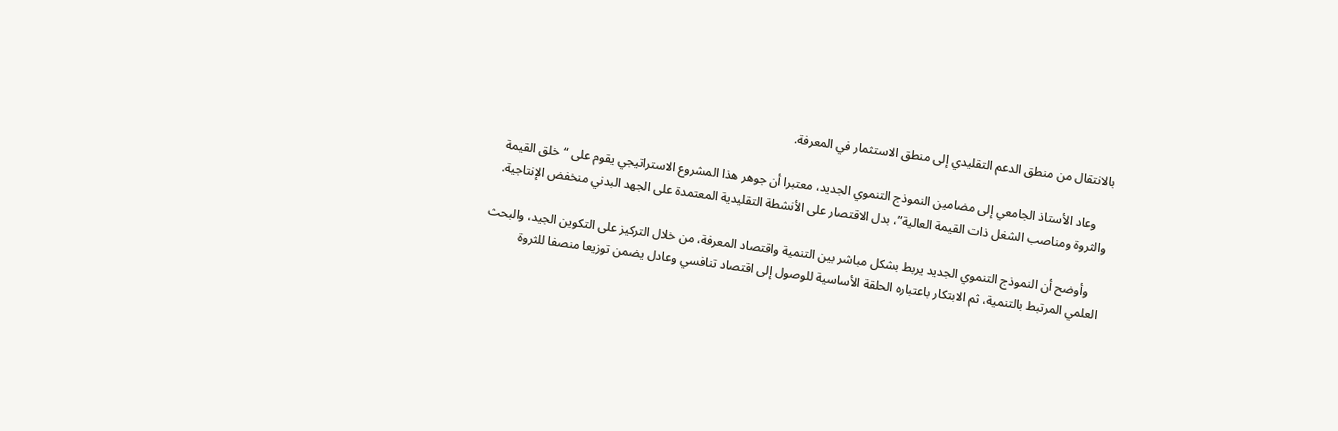بالانتقال من منطق الدعم التقليدي إلى منطق الاستثمار في المعرفة.

    وعاد الأستاذ الجامعي إلى مضامين النموذج التنموي الجديد، معتبرا أن جوهر هذا المشروع الاستراتيجي يقوم على “خلق القيمة والثروة ومناصب الشغل ذات القيمة العالية”، بدل الاقتصار على الأنشطة التقليدية المعتمدة على الجهد البدني منخفض الإنتاجية.

    وأوضح أن النموذج التنموي الجديد يربط بشكل مباشر بين التنمية واقتصاد المعرفة، من خلال التركيز على التكوين الجيد، والبحث العلمي المرتبط بالتنمية، ثم الابتكار باعتباره الحلقة الأساسية للوصول إلى اقتصاد تنافسي وعادل يضمن توزيعا منصفا للثروة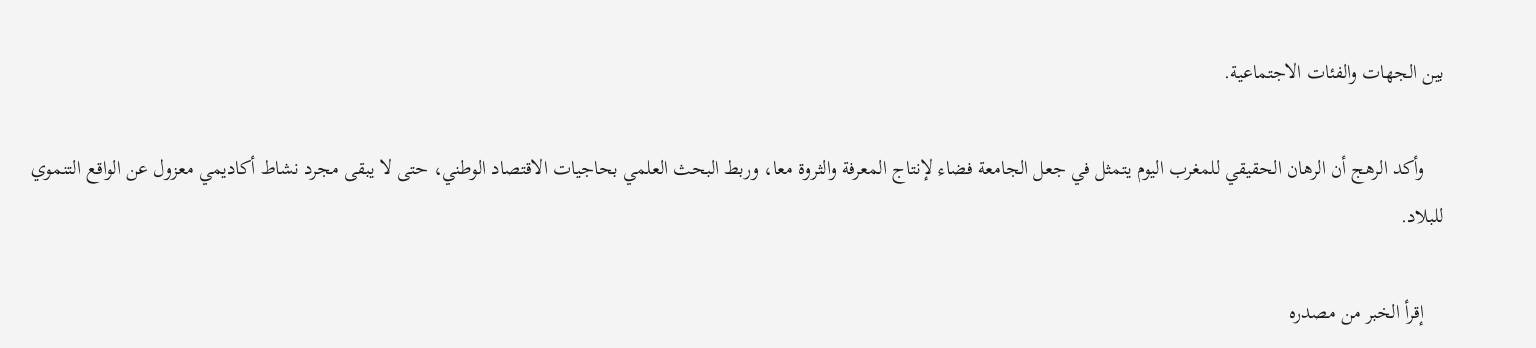بين الجهات والفئات الاجتماعية.

    وأكد الرهج أن الرهان الحقيقي للمغرب اليوم يتمثل في جعل الجامعة فضاء لإنتاج المعرفة والثروة معا، وربط البحث العلمي بحاجيات الاقتصاد الوطني، حتى لا يبقى مجرد نشاط أكاديمي معزول عن الواقع التنموي للبلاد.

    إقرأ الخبر من مصدره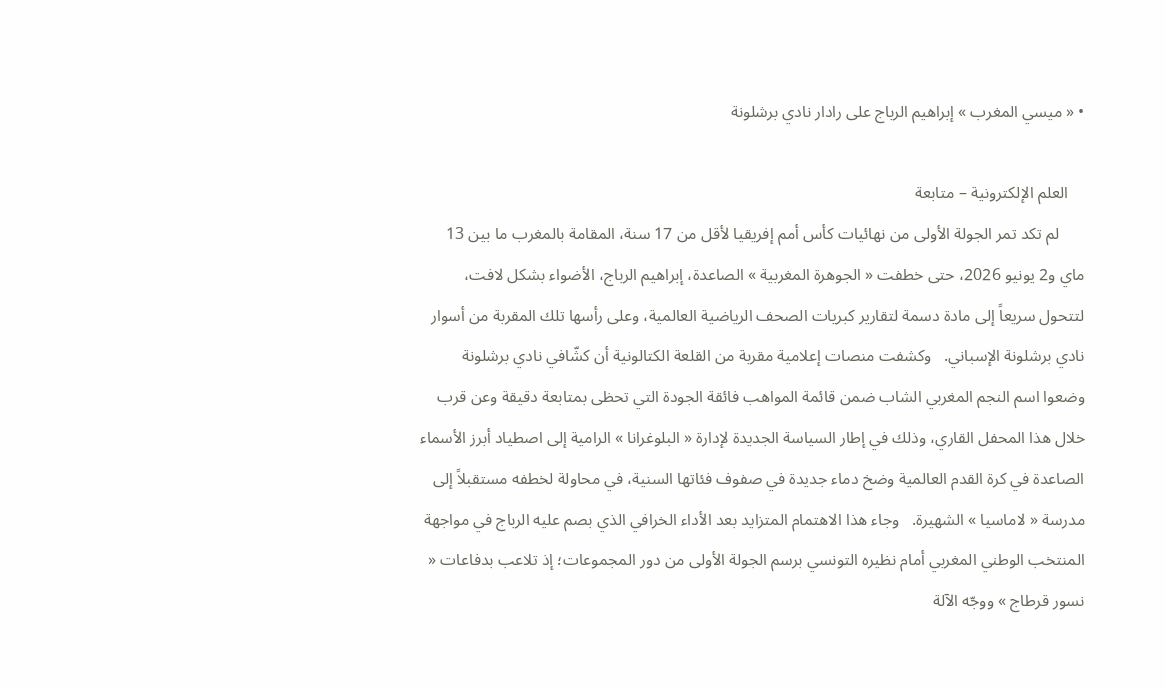• « ميسي المغرب » إبراهيم الرباج على رادار نادي برشلونة

    العلم الإلكترونية – متابعة
      لم تكد تمر الجولة الأولى من نهائيات كأس أمم إفريقيا لأقل من 17 سنة، المقامة بالمغرب ما بين 13 ماي و2 يونيو 2026، حتى خطفت « الجوهرة المغربية » الصاعدة، إبراهيم الرباج، الأضواء بشكل لافت، لتتحول سريعاً إلى مادة دسمة لتقارير كبريات الصحف الرياضية العالمية، وعلى رأسها تلك المقربة من أسوار نادي برشلونة الإسباني.   وكشفت منصات إعلامية مقربة من القلعة الكتالونية أن كشّافي نادي برشلونة وضعوا اسم النجم المغربي الشاب ضمن قائمة المواهب فائقة الجودة التي تحظى بمتابعة دقيقة وعن قرب خلال هذا المحفل القاري، وذلك في إطار السياسة الجديدة لإدارة « البلوغرانا » الرامية إلى اصطياد أبرز الأسماء الصاعدة في كرة القدم العالمية وضخ دماء جديدة في صفوف فئاتها السنية، في محاولة لخطفه مستقبلاً إلى مدرسة « لاماسيا » الشهيرة.   وجاء هذا الاهتمام المتزايد بعد الأداء الخرافي الذي بصم عليه الرباج في مواجهة المنتخب الوطني المغربي أمام نظيره التونسي برسم الجولة الأولى من دور المجموعات؛ إذ تلاعب بدفاعات « نسور قرطاج » ووجّه الآلة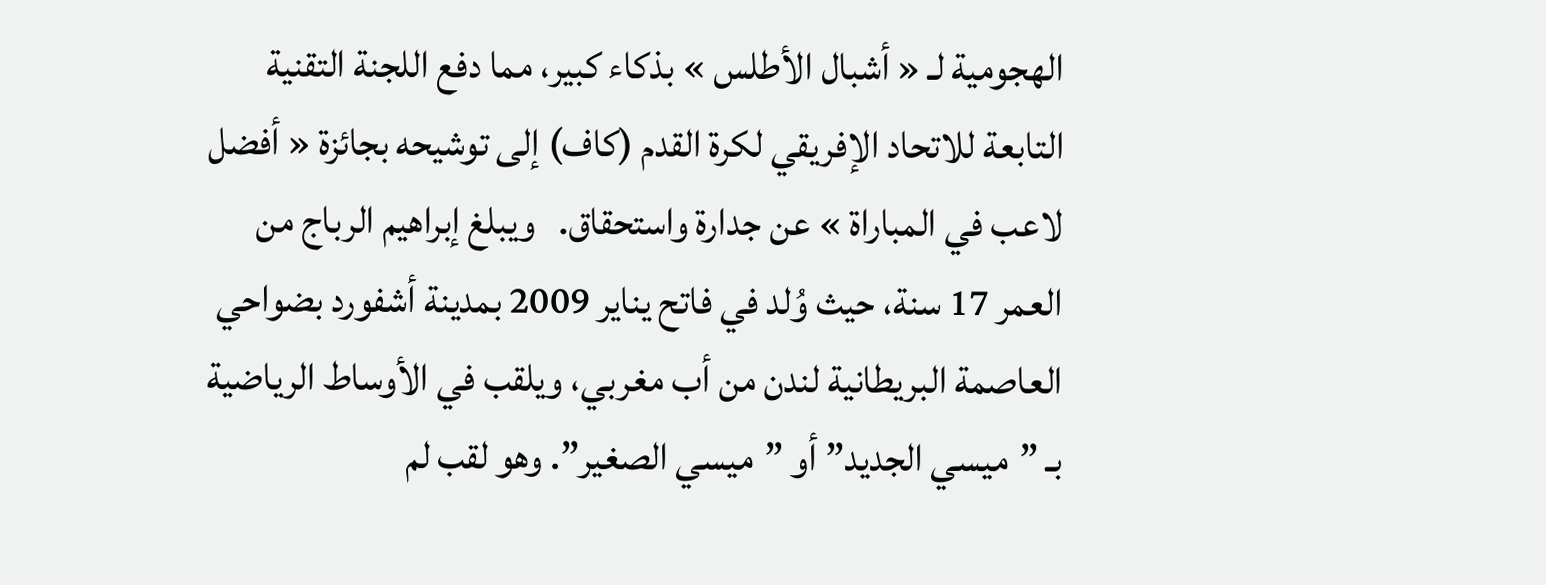الهجومية لـ « أشبال الأطلس » بذكاء كبير، مما دفع اللجنة التقنية التابعة للاتحاد الإفريقي لكرة القدم (كاف) إلى توشيحه بجائزة « أفضل لاعب في المباراة » عن جدارة واستحقاق.   ويبلغ إبراهيم الرباج من العمر 17 سنة، حيث وُلد في فاتح يناير 2009 بمدينة أشفورد بضواحي العاصمة البريطانية لندن من أب مغربي، ويلقب في الأوساط الرياضية بـ ”ميسي الجديد” أو ”ميسي الصغير”. وهو لقب لم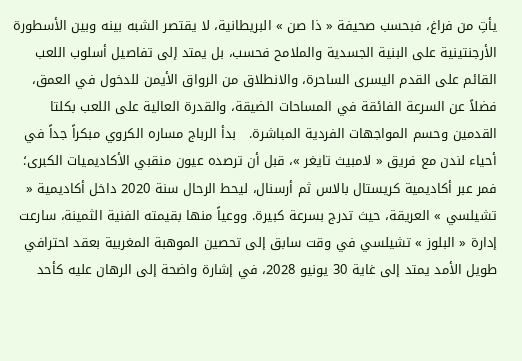يأتِ من فراغ، فبحسب صحيفة « ذا صن » البريطانية، لا يقتصر الشبه بينه وبين الأسطورة الأرجنتينية على البنية الجسدية والملامح فحسب، بل يمتد إلى تفاصيل أسلوب اللعب القائم على القدم اليسرى الساحرة، والانطلاق من الرواق الأيمن للدخول في العمق، فضلاً عن السرعة الفائقة في المساحات الضيقة، والقدرة العالية على اللعب بكلتا القدمين وحسم المواجهات الفردية المباشرة.   بدأ الرباج مساره الكروي مبكراً جداً في أحياء لندن مع فريق « لامبيث تايغر »، قبل أن ترصده عيون منقبي الأكاديميات الكبرى؛ فمر عبر أكاديمية كريستال بالاس ثم أرسنال، ليحط الرحال سنة 2020 داخل أكاديمية « تشيلسي » العريقة، حيث تدرج بسرعة كبيرة. ووعياً منها بقيمته الفنية الثمينة، سارعت إدارة « البلوز » تشيلسي في وقت سابق إلى تحصين الموهبة المغربية بعقد احترافي طويل الأمد يمتد إلى غاية 30 يونيو 2028، في إشارة واضحة إلى الرهان عليه كأحد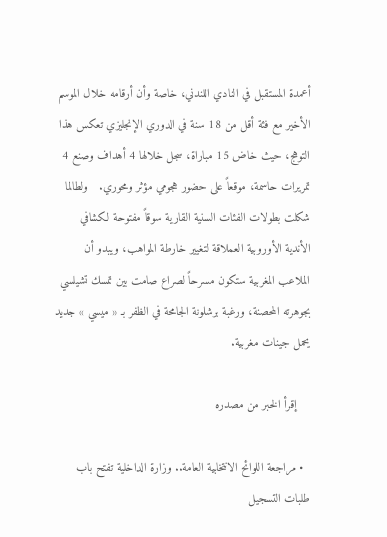أعمدة المستقبل في النادي اللندني، خاصة وأن أرقامه خلال الموسم الأخير مع فئة أقل من 18 سنة في الدوري الإنجليزي تعكس هذا التوهج، حيث خاض 15 مباراة، سجل خلالها 4 أهداف وصنع 4 تمريرات حاسمة، موقعاً على حضور هجومي مؤثر ومحوري.   ولطالما شكلت بطولات الفئات السنية القارية سوقاً مفتوحة لكشافي الأندية الأوروبية العملاقة لتغيير خارطة المواهب، ويبدو أن الملاعب المغربية ستكون مسرحاً لصراع صامت بين تمسك تشيلسي بجوهرته المحصنة، ورغبة برشلونة الجامحة في الظفر بـ « ميسي » جديد يحمل جينات مغربية.

    إقرأ الخبر من مصدره

  • مراجعة اللوائح الانتخابية العامة.. وزارة الداخلية تفتح باب طلبات التسجيل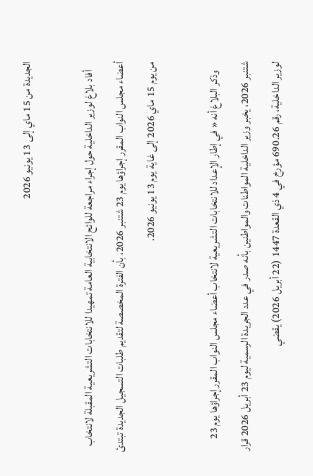الجديدة من 15 ماي إلى 13 يونيو 2026

    أفاد بلاغ لوزير الداخلية حول إجراء مراجعة للوائح الانتخابية العامة تمهيدا للانتخابات التشريعية المقبلة لانتخاب أعضاء مجلس النواب المقرر إجراؤها يوم 23 شتنبر 2026، بأن الفترة المخصصة لتقديم طلبات التسجيل الجديدة تبتدئ من يوم 15 ماي 2026 إلى غاية يوم 13 يونيو 2026.

    وذكر البلاغ أنه « في إطار الإعداد للانتخابات التشريعية لانتخاب أعضاء مجلس النواب المقرر إجراؤها يوم 23 شتنبر 2026، يخبر وزير الداخلية المواطنات والمواطنين بأنه صدر في عدد الجريدة الرسمية ليوم 23 أبريل 2026 قرار لوزير الداخلية، رقم 690.26 مؤرخ في 4 ذي القعدة 1447 (22 أبريل 2026) يقضي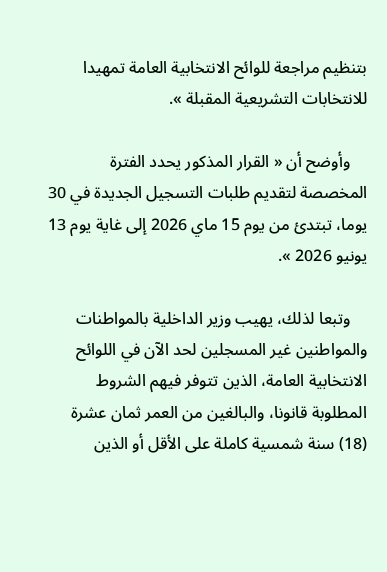بتنظيم مراجعة للوائح الانتخابية العامة تمهيدا للانتخابات التشريعية المقبلة ».

    وأوضح أن « القرار المذكور يحدد الفترة المخصصة لتقديم طلبات التسجيل الجديدة في 30 يوما، تبتدئ من يوم 15 ماي 2026 إلى غاية يوم 13 يونيو 2026 ».

    وتبعا لذلك، يهيب وزير الداخلية بالمواطنات والمواطنين غير المسجلين لحد الآن في اللوائح الانتخابية العامة، الذين تتوفر فيهم الشروط المطلوبة قانونا، والبالغين من العمر ثمان عشرة (18) سنة شمسية كاملة على الأقل أو الذين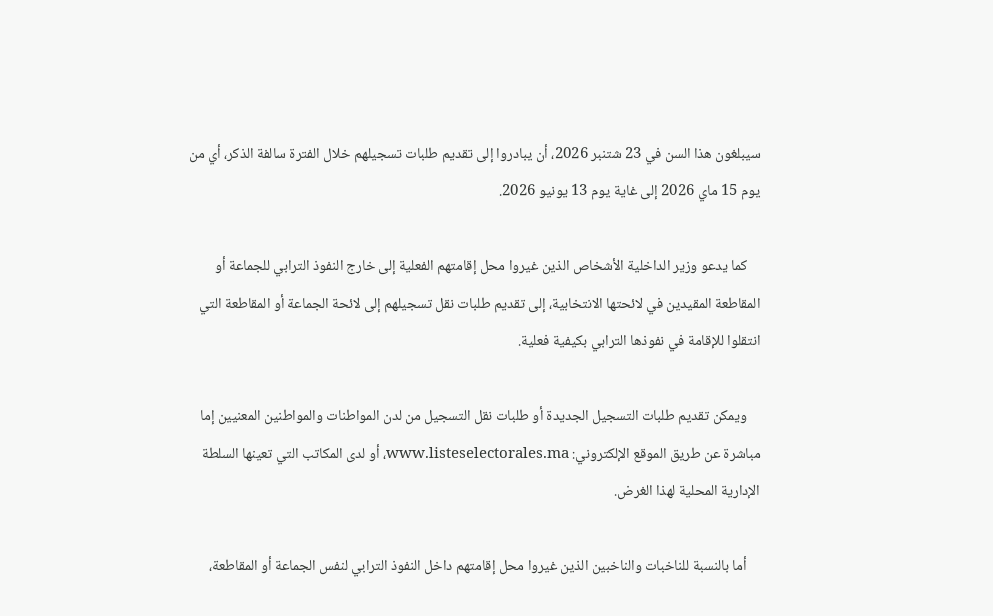سيبلغون هذا السن في 23 شتنبر 2026، أن يبادروا إلى تقديم طلبات تسجيلهم خلال الفترة سالفة الذكر، أي من يوم 15 ماي 2026 إلى غاية يوم 13 يونيو 2026.

    كما يدعو وزير الداخلية الأشخاص الذين غيروا محل إقامتهم الفعلية إلى خارج النفوذ الترابي للجماعة أو المقاطعة المقيدين في لائحتها الانتخابية، إلى تقديم طلبات نقل تسجيلهم إلى لائحة الجماعة أو المقاطعة التي انتقلوا للإقامة في نفوذها الترابي بكيفية فعلية.

    ويمكن تقديم طلبات التسجيل الجديدة أو طلبات نقل التسجيل من لدن المواطنات والمواطنين المعنيين إما مباشرة عن طريق الموقع الإلكتروني: www.listeselectorales.ma، أو لدى المكاتب التي تعينها السلطة الإدارية المحلية لهذا الغرض.

    أما بالنسبة للناخبات والناخبين الذين غيروا محل إقامتهم داخل النفوذ الترابي لنفس الجماعة أو المقاطعة،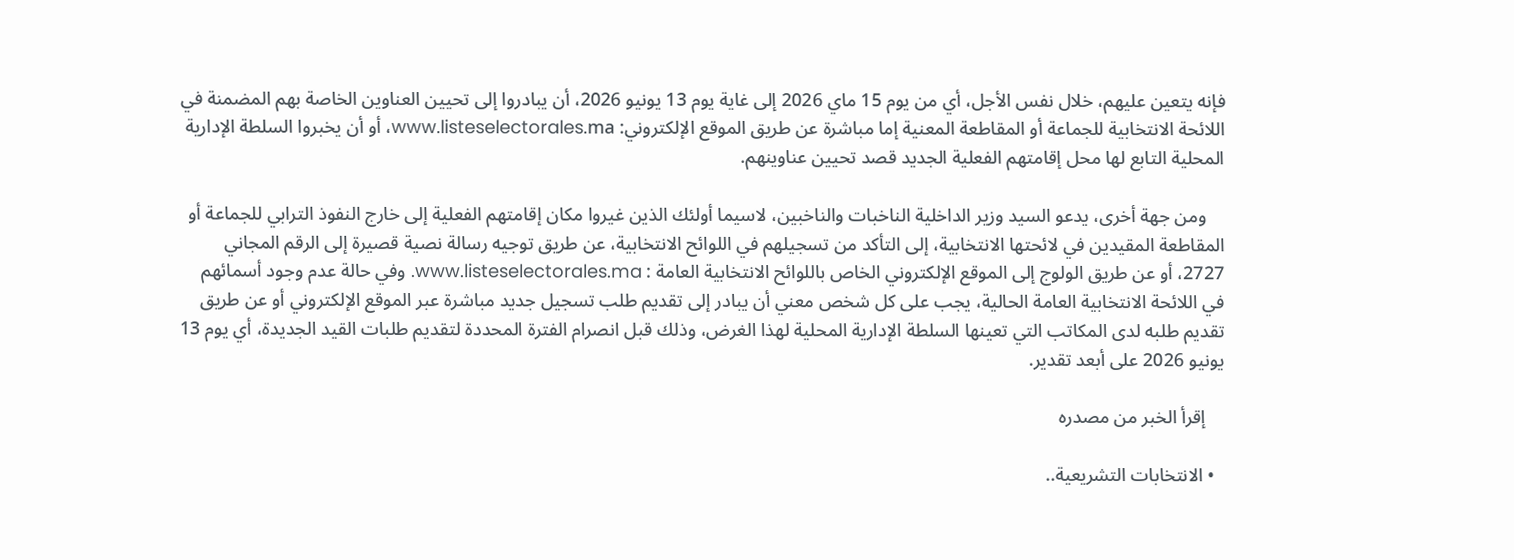فإنه يتعين عليهم، خلال نفس الأجل، أي من يوم 15 ماي 2026 إلى غاية يوم 13 يونيو 2026، أن يبادروا إلى تحيين العناوين الخاصة بهم المضمنة في اللائحة الانتخابية للجماعة أو المقاطعة المعنية إما مباشرة عن طريق الموقع الإلكتروني: www.listeselectorales.ma، أو أن يخبروا السلطة الإدارية المحلية التابع لها محل إقامتهم الفعلية الجديد قصد تحيين عناوينهم.

    ومن جهة أخرى، يدعو السيد وزير الداخلية الناخبات والناخبين، لاسيما أولئك الذين غيروا مكان إقامتهم الفعلية إلى خارج النفوذ الترابي للجماعة أو المقاطعة المقيدين في لائحتها الانتخابية، إلى التأكد من تسجيلهم في اللوائح الانتخابية، عن طريق توجيه رسالة نصية قصيرة إلى الرقم المجاني 2727، أو عن طريق الولوج إلى الموقع الإلكتروني الخاص باللوائح الانتخابية العامة : www.listeselectorales.ma. وفي حالة عدم وجود أسمائهم في اللائحة الانتخابية العامة الحالية، يجب على كل شخص معني أن يبادر إلى تقديم طلب تسجيل جديد مباشرة عبر الموقع الإلكتروني أو عن طريق تقديم طلبه لدى المكاتب التي تعينها السلطة الإدارية المحلية لهذا الغرض، وذلك قبل انصرام الفترة المحددة لتقديم طلبات القيد الجديدة، أي يوم 13 يونيو 2026 على أبعد تقدير.

    إقرأ الخبر من مصدره

  • الانتخابات التشريعية..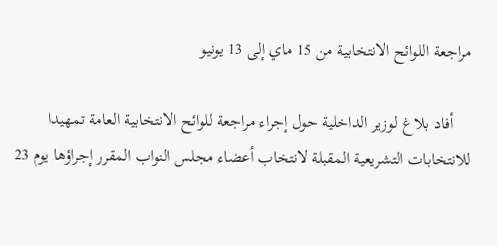مراجعة اللوائح الانتخابية من 15 ماي إلى 13 يونيو

    أفاد بلاغ لوزير الداخلية حول إجراء مراجعة للوائح الانتخابية العامة تمهيدا للانتخابات التشريعية المقبلة لانتخاب أعضاء مجلس النواب المقرر إجراؤها يوم 23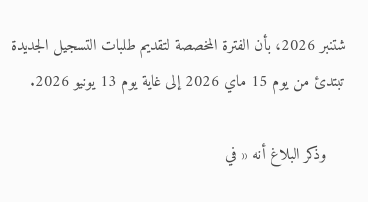شتنبر 2026، بأن الفترة المخصصة لتقديم طلبات التسجيل الجديدة تبتدئ من يوم 15 ماي 2026 إلى غاية يوم 13 يونيو 2026.

    وذكر البلاغ أنه « في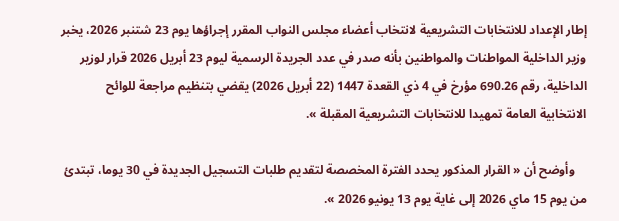إطار الإعداد للانتخابات التشريعية لانتخاب أعضاء مجلس النواب المقرر إجراؤها يوم 23 شتنبر 2026، يخبر وزير الداخلية المواطنات والمواطنين بأنه صدر في عدد الجريدة الرسمية ليوم 23 أبريل 2026 قرار لوزير الداخلية، رقم 690.26 مؤرخ في 4 ذي القعدة 1447 (22 أبريل 2026) يقضي بتنظيم مراجعة للوائح الانتخابية العامة تمهيدا للانتخابات التشريعية المقبلة ».

    وأوضح أن « القرار المذكور يحدد الفترة المخصصة لتقديم طلبات التسجيل الجديدة في 30 يوما، تبتدئ من يوم 15 ماي 2026 إلى غاية يوم 13 يونيو 2026 ».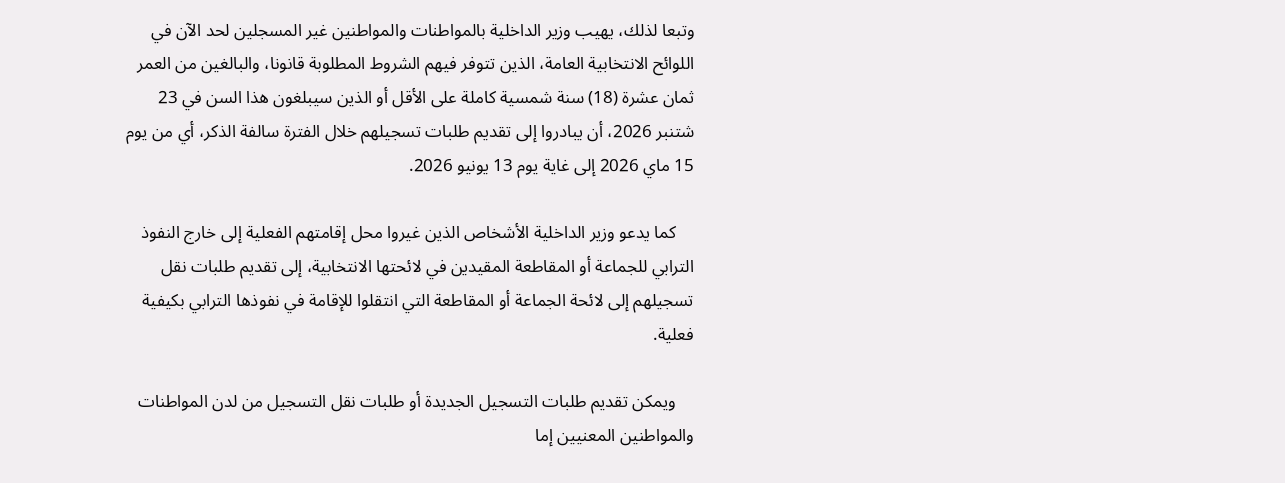وتبعا لذلك، يهيب وزير الداخلية بالمواطنات والمواطنين غير المسجلين لحد الآن في اللوائح الانتخابية العامة، الذين تتوفر فيهم الشروط المطلوبة قانونا، والبالغين من العمر ثمان عشرة (18) سنة شمسية كاملة على الأقل أو الذين سيبلغون هذا السن في 23 شتنبر 2026، أن يبادروا إلى تقديم طلبات تسجيلهم خلال الفترة سالفة الذكر، أي من يوم 15 ماي 2026 إلى غاية يوم 13 يونيو 2026.

    كما يدعو وزير الداخلية الأشخاص الذين غيروا محل إقامتهم الفعلية إلى خارج النفوذ الترابي للجماعة أو المقاطعة المقيدين في لائحتها الانتخابية، إلى تقديم طلبات نقل تسجيلهم إلى لائحة الجماعة أو المقاطعة التي انتقلوا للإقامة في نفوذها الترابي بكيفية فعلية.

    ويمكن تقديم طلبات التسجيل الجديدة أو طلبات نقل التسجيل من لدن المواطنات والمواطنين المعنيين إما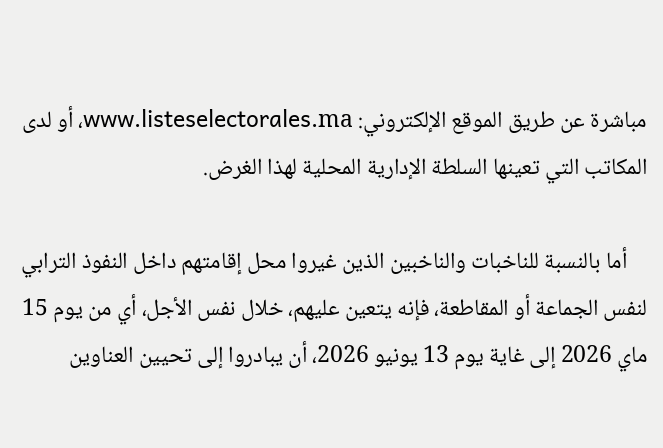مباشرة عن طريق الموقع الإلكتروني: www.listeselectorales.ma، أو لدى المكاتب التي تعينها السلطة الإدارية المحلية لهذا الغرض.

    أما بالنسبة للناخبات والناخبين الذين غيروا محل إقامتهم داخل النفوذ الترابي لنفس الجماعة أو المقاطعة، فإنه يتعين عليهم، خلال نفس الأجل، أي من يوم 15 ماي 2026 إلى غاية يوم 13 يونيو 2026، أن يبادروا إلى تحيين العناوين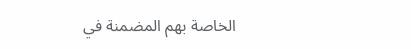الخاصة بهم المضمنة في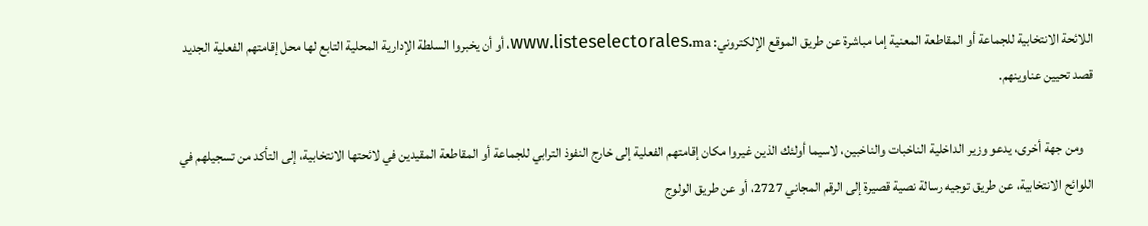اللائحة الانتخابية للجماعة أو المقاطعة المعنية إما مباشرة عن طريق الموقع الإلكتروني: www.listeselectorales.ma، أو أن يخبروا السلطة الإدارية المحلية التابع لها محل إقامتهم الفعلية الجديد قصد تحيين عناوينهم.

    ومن جهة أخرى، يدعو وزير الداخلية الناخبات والناخبين، لاسيما أولئك الذين غيروا مكان إقامتهم الفعلية إلى خارج النفوذ الترابي للجماعة أو المقاطعة المقيدين في لائحتها الانتخابية، إلى التأكد من تسجيلهم في اللوائح الانتخابية، عن طريق توجيه رسالة نصية قصيرة إلى الرقم المجاني 2727، أو عن طريق الولوج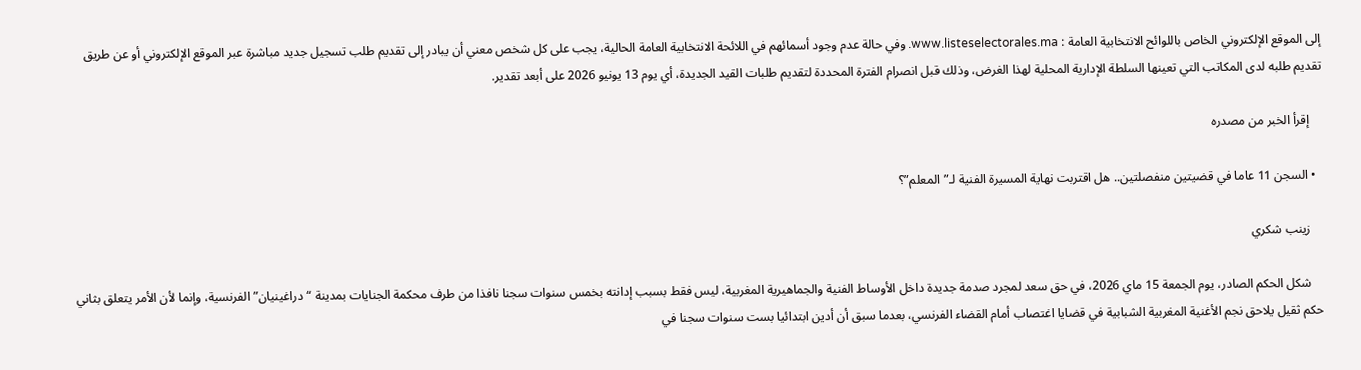إلى الموقع الإلكتروني الخاص باللوائح الانتخابية العامة : www.listeselectorales.ma. وفي حالة عدم وجود أسمائهم في اللائحة الانتخابية العامة الحالية، يجب على كل شخص معني أن يبادر إلى تقديم طلب تسجيل جديد مباشرة عبر الموقع الإلكتروني أو عن طريق تقديم طلبه لدى المكاتب التي تعينها السلطة الإدارية المحلية لهذا الغرض، وذلك قبل انصرام الفترة المحددة لتقديم طلبات القيد الجديدة، أي يوم 13 يونيو 2026 على أبعد تقدير.

    إقرأ الخبر من مصدره

  • السجن 11 عاما في قضيتين منفصلتين.. هل اقتربت نهاية المسيرة الفنية لـ”المعلم”؟

    زينب شكري

    شكل الحكم الصادر، يوم الجمعة 15 ماي 2026، في حق سعد لمجرد صدمة جديدة داخل الأوساط الفنية والجماهيرية المغربية، ليس فقط بسبب إدانته بخمس سنوات سجنا نافذا من طرف محكمة الجنايات بمدينة “دراغينيان” الفرنسية، وإنما لأن الأمر يتعلق بثاني حكم ثقيل يلاحق نجم الأغنية المغربية الشبابية في قضايا اغتصاب أمام القضاء الفرنسي، بعدما سبق أن أدين ابتدائيا بست سنوات سجنا في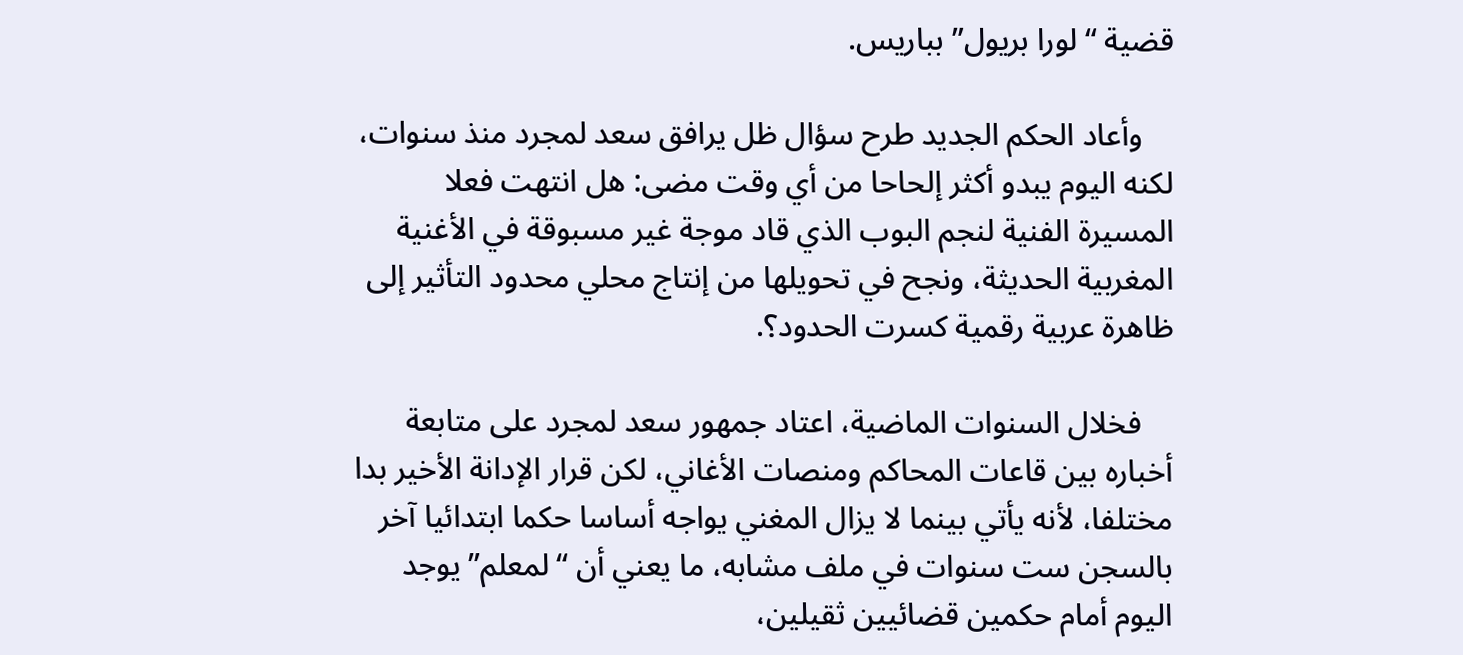قضية “لورا بريول” بباريس.

    وأعاد الحكم الجديد طرح سؤال ظل يرافق سعد لمجرد منذ سنوات، لكنه اليوم يبدو أكثر إلحاحا من أي وقت مضى: هل انتهت فعلا المسيرة الفنية لنجم البوب الذي قاد موجة غير مسبوقة في الأغنية المغربية الحديثة، ونجح في تحويلها من إنتاج محلي محدود التأثير إلى ظاهرة عربية رقمية كسرت الحدود؟.

    فخلال السنوات الماضية، اعتاد جمهور سعد لمجرد على متابعة أخباره بين قاعات المحاكم ومنصات الأغاني، لكن قرار الإدانة الأخير بدا مختلفا، لأنه يأتي بينما لا يزال المغني يواجه أساسا حكما ابتدائيا آخر بالسجن ست سنوات في ملف مشابه، ما يعني أن “لمعلم” يوجد اليوم أمام حكمين قضائيين ثقيلين،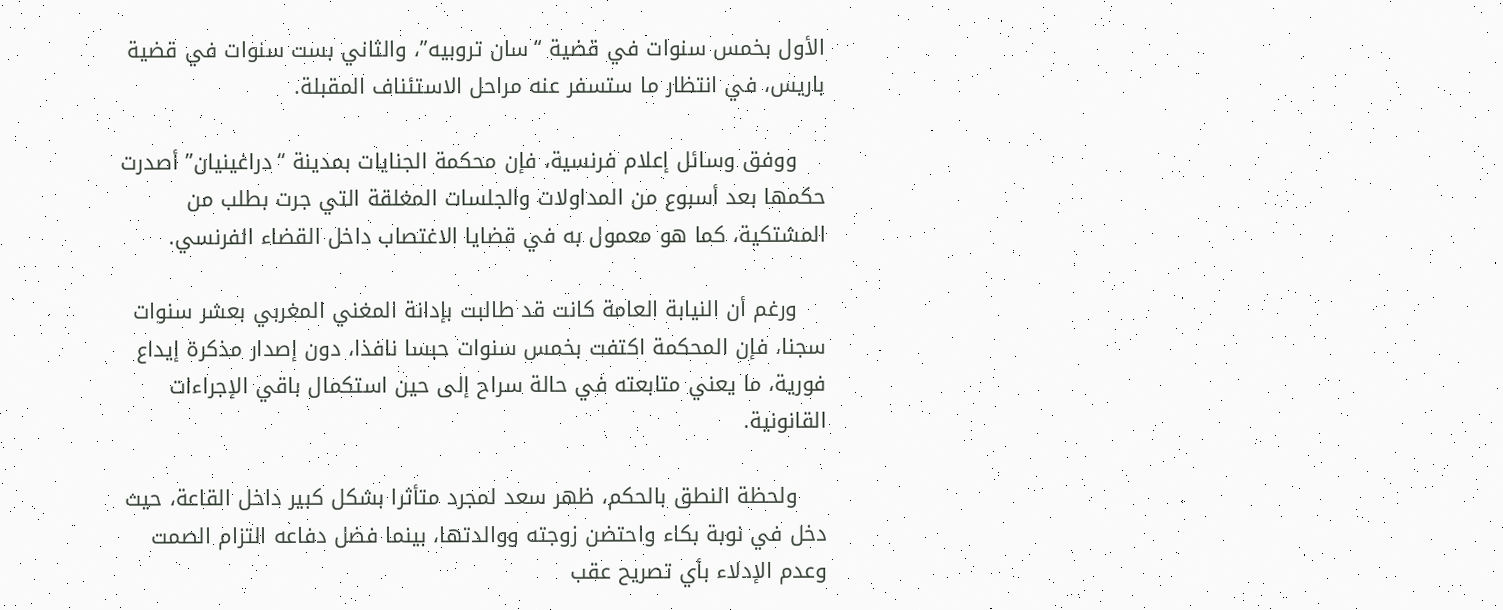الأول بخمس سنوات في قضية “سان تروبيه”، والثاني بست سنوات في قضية باريس، في انتظار ما ستسفر عنه مراحل الاستئناف المقبلة.

    ووفق وسائل إعلام فرنسية، فإن محكمة الجنايات بمدينة “دراغينيان” أصدرت حكمها بعد أسبوع من المداولات والجلسات المغلقة التي جرت بطلب من المشتكية، كما هو معمول به في قضايا الاغتصاب داخل القضاء الفرنسي.

    ورغم أن النيابة العامة كانت قد طالبت بإدانة المغني المغربي بعشر سنوات سجنا، فإن المحكمة اكتفت بخمس سنوات حبسا نافذا، دون إصدار مذكرة إيداع فورية، ما يعني متابعته في حالة سراح إلى حين استكمال باقي الإجراءات القانونية.

    ولحظة النطق بالحكم، ظهر سعد لمجرد متأثرا بشكل كبير داخل القاعة، حيث دخل في نوبة بكاء واحتضن زوجته ووالدتها، بينما فضل دفاعه التزام الصمت وعدم الإدلاء بأي تصريح عقب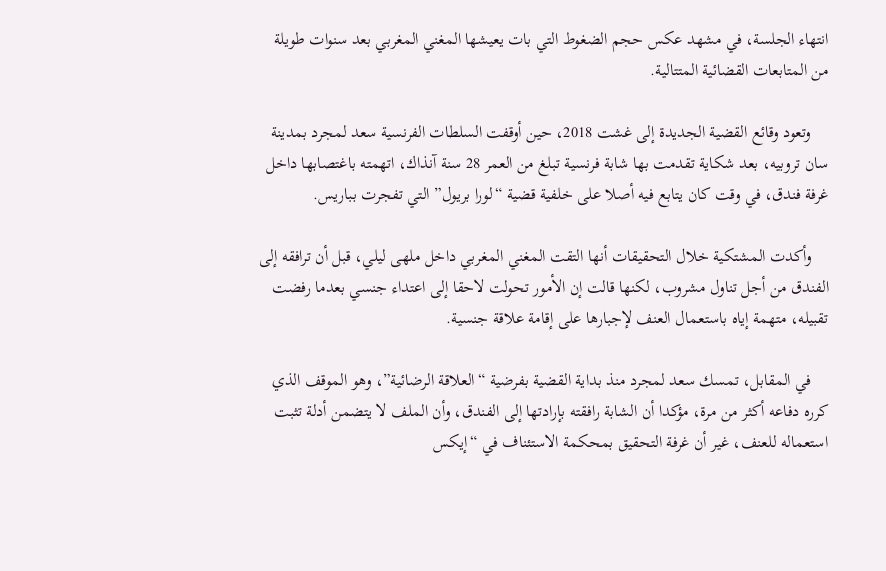انتهاء الجلسة، في مشهد عكس حجم الضغوط التي بات يعيشها المغني المغربي بعد سنوات طويلة من المتابعات القضائية المتتالية.

    وتعود وقائع القضية الجديدة إلى غشت 2018، حين أوقفت السلطات الفرنسية سعد لمجرد بمدينة سان تروبيه، بعد شكاية تقدمت بها شابة فرنسية تبلغ من العمر 28 سنة آنذاك، اتهمته باغتصابها داخل غرفة فندق، في وقت كان يتابع فيه أصلا على خلفية قضية “لورا بريول” التي تفجرت بباريس.

    وأكدت المشتكية خلال التحقيقات أنها التقت المغني المغربي داخل ملهى ليلي، قبل أن ترافقه إلى الفندق من أجل تناول مشروب، لكنها قالت إن الأمور تحولت لاحقا إلى اعتداء جنسي بعدما رفضت تقبيله، متهمة إياه باستعمال العنف لإجبارها على إقامة علاقة جنسية.

    في المقابل، تمسك سعد لمجرد منذ بداية القضية بفرضية “العلاقة الرضائية”، وهو الموقف الذي كرره دفاعه أكثر من مرة، مؤكدا أن الشابة رافقته بإرادتها إلى الفندق، وأن الملف لا يتضمن أدلة تثبت استعماله للعنف، غير أن غرفة التحقيق بمحكمة الاستئناف في “إيكس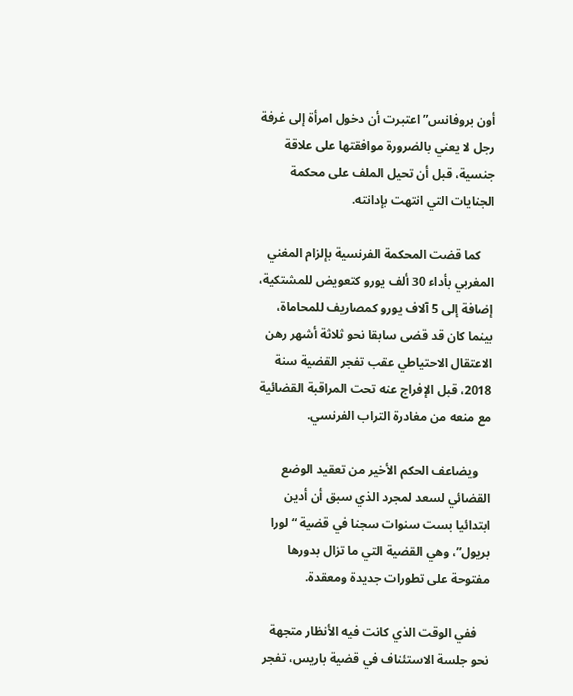أون بروفانس” اعتبرت أن دخول امرأة إلى غرفة رجل لا يعني بالضرورة موافقتها على علاقة جنسية، قبل أن تحيل الملف على محكمة الجنايات التي انتهت بإدانته.

    كما قضت المحكمة الفرنسية بإلزام المغني المغربي بأداء 30 ألف يورو كتعويض للمشتكية، إضافة إلى 5 آلاف يورو كمصاريف للمحاماة، بينما كان قد قضى سابقا نحو ثلاثة أشهر رهن الاعتقال الاحتياطي عقب تفجر القضية سنة 2018، قبل الإفراج عنه تحت المراقبة القضائية مع منعه من مغادرة التراب الفرنسي.

    ويضاعف الحكم الأخير من تعقيد الوضع القضائي لسعد لمجرد الذي سبق أن أدين ابتدائيا بست سنوات سجنا في قضية “لورا بريول”، وهي القضية التي ما تزال بدورها مفتوحة على تطورات جديدة ومعقدة.

    ففي الوقت الذي كانت فيه الأنظار متجهة نحو جلسة الاستئناف في قضية باريس، تفجر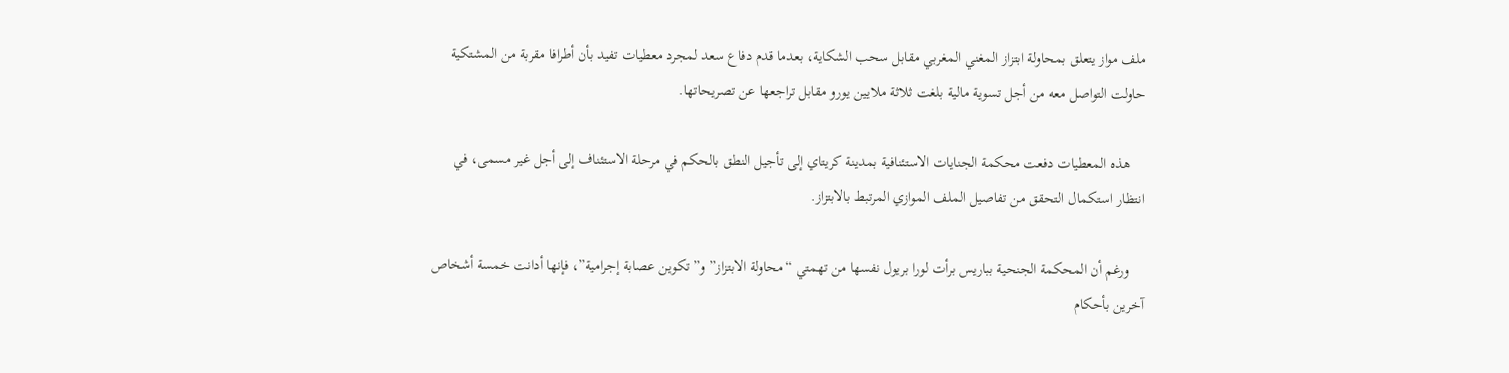ملف مواز يتعلق بمحاولة ابتزاز المغني المغربي مقابل سحب الشكاية، بعدما قدم دفاع سعد لمجرد معطيات تفيد بأن أطرافا مقربة من المشتكية حاولت التواصل معه من أجل تسوية مالية بلغت ثلاثة ملايين يورو مقابل تراجعها عن تصريحاتها.

    هذه المعطيات دفعت محكمة الجنايات الاستئنافية بمدينة كريتاي إلى تأجيل النطق بالحكم في مرحلة الاستئناف إلى أجل غير مسمى، في انتظار استكمال التحقق من تفاصيل الملف الموازي المرتبط بالابتزاز.

    ورغم أن المحكمة الجنحية بباريس برأت لورا بريول نفسها من تهمتي “محاولة الابتزاز” و”تكوين عصابة إجرامية”، فإنها أدانت خمسة أشخاص آخرين بأحكام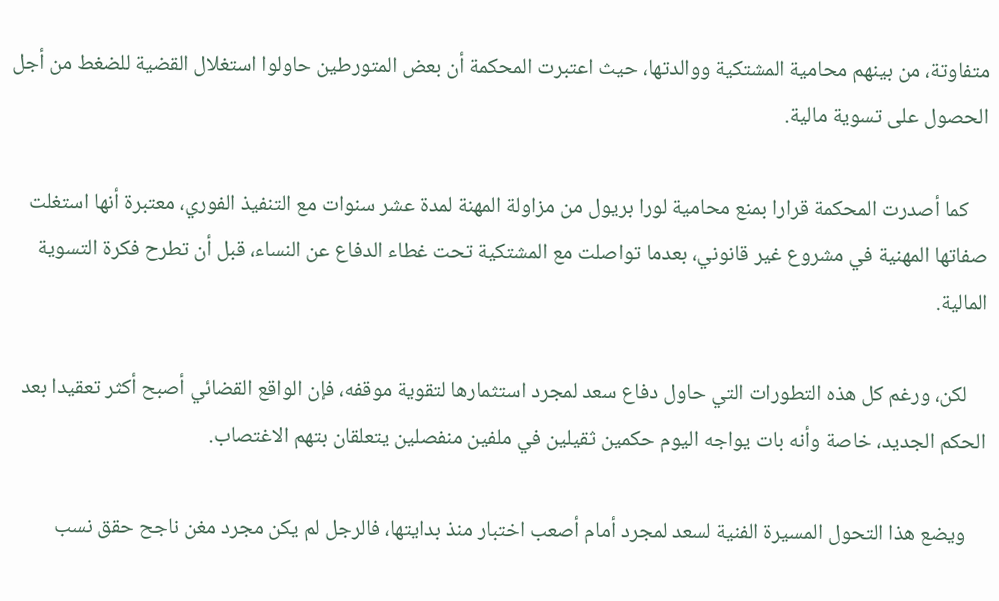متفاوتة، من بينهم محامية المشتكية ووالدتها، حيث اعتبرت المحكمة أن بعض المتورطين حاولوا استغلال القضية للضغط من أجل الحصول على تسوية مالية.

    كما أصدرت المحكمة قرارا بمنع محامية لورا بريول من مزاولة المهنة لمدة عشر سنوات مع التنفيذ الفوري، معتبرة أنها استغلت صفاتها المهنية في مشروع غير قانوني، بعدما تواصلت مع المشتكية تحت غطاء الدفاع عن النساء، قبل أن تطرح فكرة التسوية المالية.

    لكن، ورغم كل هذه التطورات التي حاول دفاع سعد لمجرد استثمارها لتقوية موقفه، فإن الواقع القضائي أصبح أكثر تعقيدا بعد الحكم الجديد، خاصة وأنه بات يواجه اليوم حكمين ثقيلين في ملفين منفصلين يتعلقان بتهم الاغتصاب.

    ويضع هذا التحول المسيرة الفنية لسعد لمجرد أمام أصعب اختبار منذ بدايتها، فالرجل لم يكن مجرد مغن ناجح حقق نسب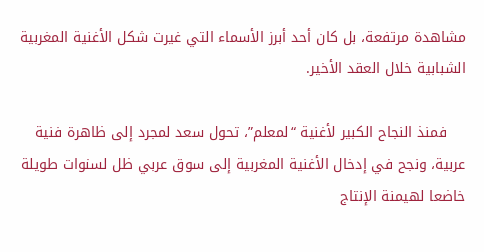مشاهدة مرتفعة، بل كان أحد أبرز الأسماء التي غيرت شكل الأغنية المغربية الشبابية خلال العقد الأخير.

    فمنذ النجاح الكبير لأغنية “لمعلم”، تحول سعد لمجرد إلى ظاهرة فنية عربية، ونجح في إدخال الأغنية المغربية إلى سوق عربي ظل لسنوات طويلة خاضعا لهيمنة الإنتاج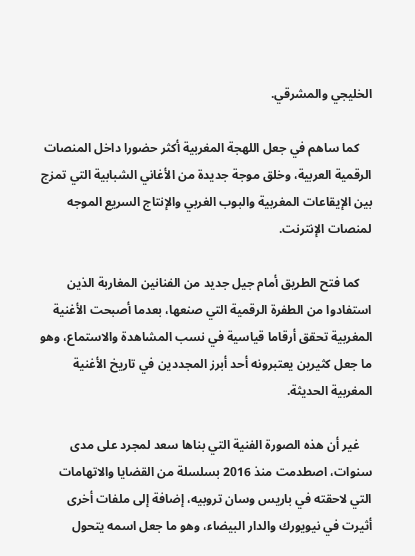الخليجي والمشرقي.

    كما ساهم في جعل اللهجة المغربية أكثر حضورا داخل المنصات الرقمية العربية، وخلق موجة جديدة من الأغاني الشبابية التي تمزج بين الإيقاعات المغربية والبوب الغربي والإنتاج السريع الموجه لمنصات الإنترنت.

    كما فتح الطريق أمام جيل جديد من الفنانين المغاربة الذين استفادوا من الطفرة الرقمية التي صنعها، بعدما أصبحت الأغنية المغربية تحقق أرقاما قياسية في نسب المشاهدة والاستماع، وهو ما جعل كثيرين يعتبرونه أحد أبرز المجددين في تاريخ الأغنية المغربية الحديثة.

    غير أن هذه الصورة الفنية التي بناها سعد لمجرد على مدى سنوات، اصطدمت منذ 2016 بسلسلة من القضايا والاتهامات التي لاحقته في باريس وسان تروبيه، إضافة إلى ملفات أخرى أثيرت في نيويورك والدار البيضاء، وهو ما جعل اسمه يتحول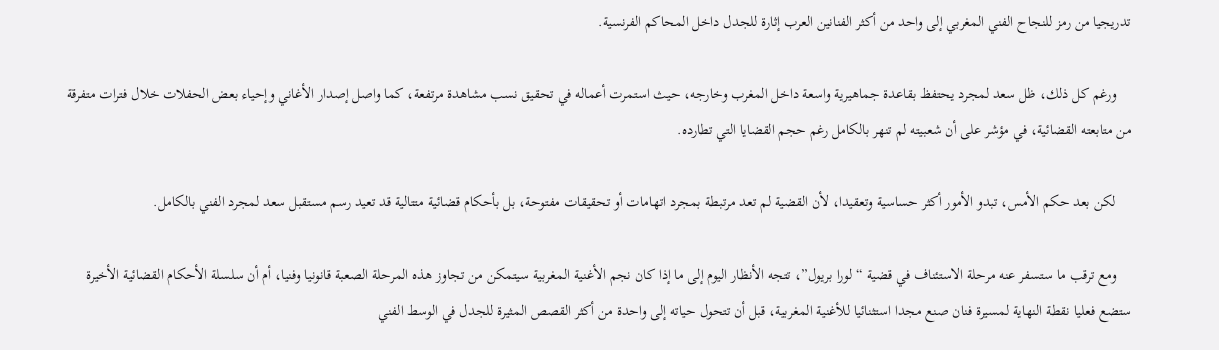تدريجيا من رمز للنجاح الفني المغربي إلى واحد من أكثر الفنانين العرب إثارة للجدل داخل المحاكم الفرنسية.

    ورغم كل ذلك، ظل سعد لمجرد يحتفظ بقاعدة جماهيرية واسعة داخل المغرب وخارجه، حيث استمرت أعماله في تحقيق نسب مشاهدة مرتفعة، كما واصل إصدار الأغاني وإحياء بعض الحفلات خلال فترات متفرقة من متابعته القضائية، في مؤشر على أن شعبيته لم تنهر بالكامل رغم حجم القضايا التي تطارده.

    لكن بعد حكم الأمس، تبدو الأمور أكثر حساسية وتعقيدا، لأن القضية لم تعد مرتبطة بمجرد اتهامات أو تحقيقات مفتوحة، بل بأحكام قضائية متتالية قد تعيد رسم مستقبل سعد لمجرد الفني بالكامل.

    ومع ترقب ما ستسفر عنه مرحلة الاستئناف في قضية “لورا بريول”، تتجه الأنظار اليوم إلى ما إذا كان نجم الأغنية المغربية سيتمكن من تجاوز هذه المرحلة الصعبة قانونيا وفنيا، أم أن سلسلة الأحكام القضائية الأخيرة ستضع فعليا نقطة النهاية لمسيرة فنان صنع مجدا استثنائيا للأغنية المغربية، قبل أن تتحول حياته إلى واحدة من أكثر القصص المثيرة للجدل في الوسط الفني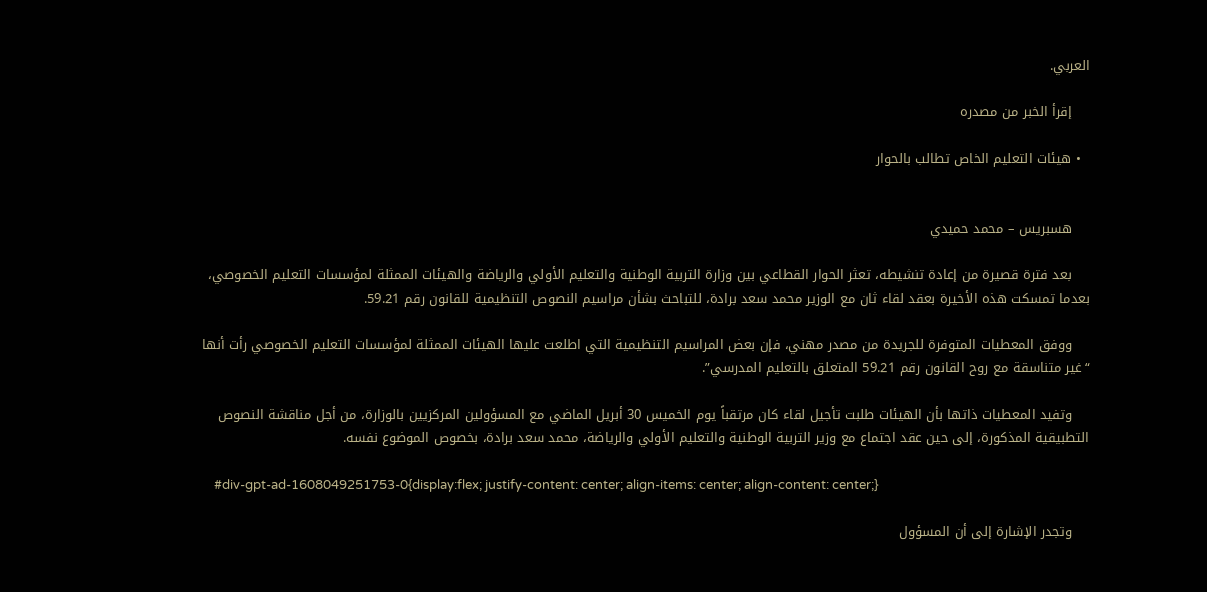العربي.

    إقرأ الخبر من مصدره

  • هيئات التعليم الخاص تطالب بالحوار


    هسبريس – محمد حميدي

    بعد فترة قصيرة من إعادة تنشيطه، تعثر الحوار القطاعي بين وزارة التربية الوطنية والتعليم الأولي والرياضة والهيئات الممثلة لمؤسسات التعليم الخصوصي، بعدما تمسكت هذه الأخيرة بعقد لقاء ثان مع الوزير محمد سعد برادة، للتباحث بشأن مراسيم النصوص التنظيمية للقانون رقم 59.21.

    ووفق المعطيات المتوفرة للجريدة من مصدر مهني، فإن بعض المراسيم التنظيمية التي اطلعت عليها الهيئات الممثلة لمؤسسات التعليم الخصوصي رأت أنها “غير متناسقة مع روح القانون رقم 59.21 المتعلق بالتعليم المدرسي”.

    وتفيد المعطيات ذاتها بأن الهيئات طلبت تأجيل لقاء كان مرتقباً يوم الخميس 30 أبريل الماضي مع المسؤولين المركزيين بالوزارة، من أجل مناقشة النصوص التطبيقية المذكورة، إلى حين عقد اجتماع مع وزير التربية الوطنية والتعليم الأولي والرياضة، محمد سعد برادة، بخصوص الموضوع نفسه.

    #div-gpt-ad-1608049251753-0{display:flex; justify-content: center; align-items: center; align-content: center;}

    وتجدر الإشارة إلى أن المسؤول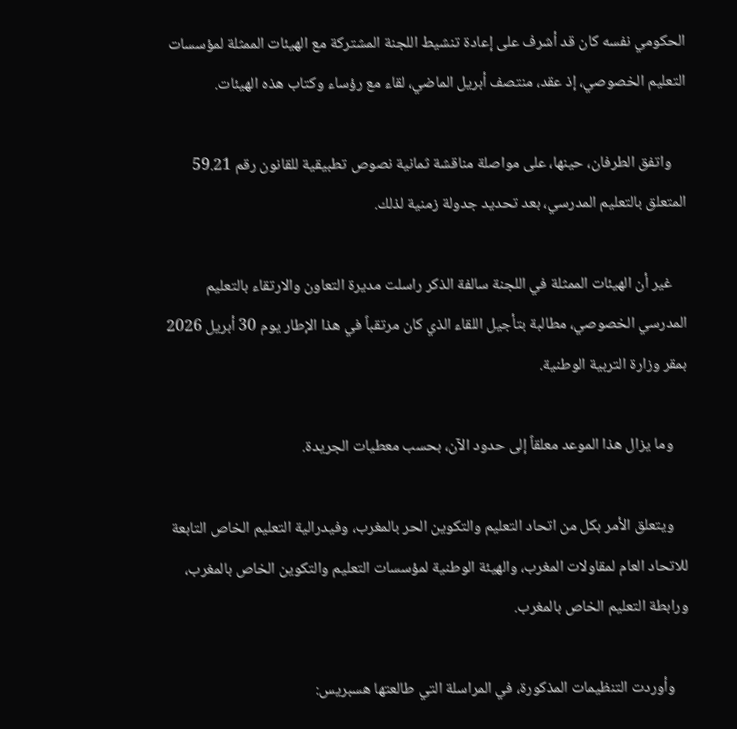الحكومي نفسه كان قد أشرف على إعادة تنشيط اللجنة المشتركة مع الهيئات الممثلة لمؤسسات التعليم الخصوصي، إذ عقد، منتصف أبريل الماضي، لقاء مع رؤساء وكتاب هذه الهيئات.

    واتفق الطرفان، حينها، على مواصلة مناقشة ثمانية نصوص تطبيقية للقانون رقم 59.21 المتعلق بالتعليم المدرسي، بعد تحديد جدولة زمنية لذلك.

    غير أن الهيئات الممثلة في اللجنة سالفة الذكر راسلت مديرة التعاون والارتقاء بالتعليم المدرسي الخصوصي، مطالبة بتأجيل اللقاء الذي كان مرتقباً في هذا الإطار يوم 30 أبريل 2026 بمقر وزارة التربية الوطنية.

    وما يزال هذا الموعد معلقاً إلى حدود الآن، بحسب معطيات الجريدة.

    ويتعلق الأمر بكل من اتحاد التعليم والتكوين الحر بالمغرب، وفيدرالية التعليم الخاص التابعة للاتحاد العام لمقاولات المغرب، والهيئة الوطنية لمؤسسات التعليم والتكوين الخاص بالمغرب، ورابطة التعليم الخاص بالمغرب.

    وأوردت التنظيمات المذكورة، في المراسلة التي طالعتها هسبريس: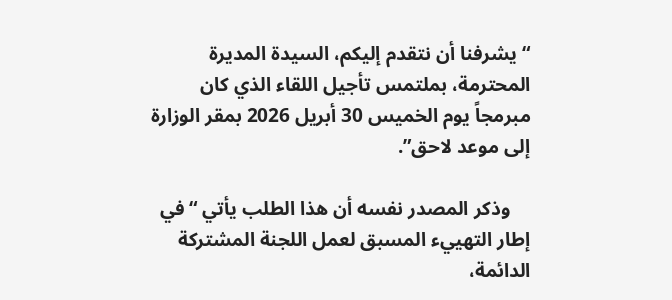“يشرفنا أن نتقدم إليكم، السيدة المديرة المحترمة، بملتمس تأجيل اللقاء الذي كان مبرمجاً يوم الخميس 30 أبريل 2026 بمقر الوزارة إلى موعد لاحق”.

    وذكر المصدر نفسه أن هذا الطلب يأتي “في إطار التهييء المسبق لعمل اللجنة المشتركة الدائمة،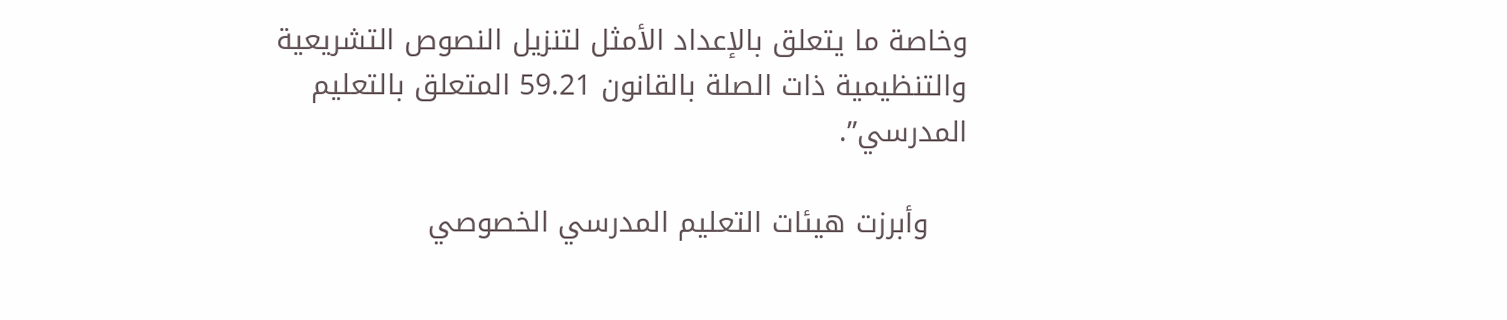وخاصة ما يتعلق بالإعداد الأمثل لتنزيل النصوص التشريعية والتنظيمية ذات الصلة بالقانون 59.21 المتعلق بالتعليم المدرسي”.

    وأبرزت هيئات التعليم المدرسي الخصوصي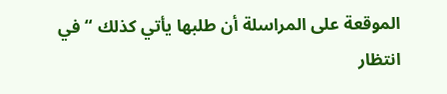الموقعة على المراسلة أن طلبها يأتي كذلك “في انتظار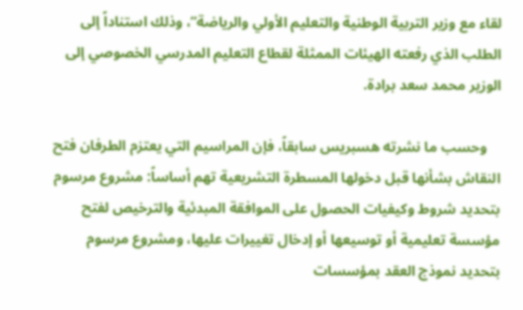لقاء مع وزير التربية الوطنية والتعليم الأولي والرياضة”، وذلك استناداً إلى الطلب الذي رفعته الهيئات الممثلة لقطاع التعليم المدرسي الخصوصي إلى الوزير محمد سعد برادة.

    وحسب ما نشرته هسبريس سابقاً، فإن المراسيم التي يعتزم الطرفان فتح النقاش بشأنها قبل دخولها المسطرة التشريعية تهم أساساً: مشروع مرسوم بتحديد شروط وكيفيات الحصول على الموافقة المبدئية والترخيص لفتح مؤسسة تعليمية أو توسيعها أو إدخال تغييرات عليها، ومشروع مرسوم بتحديد نموذج العقد بمؤسسات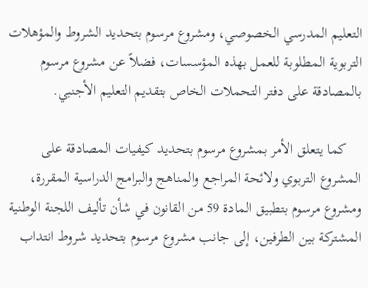التعليم المدرسي الخصوصي، ومشروع مرسوم بتحديد الشروط والمؤهلات التربوية المطلوبة للعمل بهذه المؤسسات، فضلاً عن مشروع مرسوم بالمصادقة على دفتر التحملات الخاص بتقديم التعليم الأجنبي.

    كما يتعلق الأمر بمشروع مرسوم بتحديد كيفيات المصادقة على المشروع التربوي ولائحة المراجع والمناهج والبرامج الدراسية المقررة، ومشروع مرسوم بتطبيق المادة 59 من القانون في شأن تأليف اللجنة الوطنية المشتركة بين الطرفين، إلى جانب مشروع مرسوم بتحديد شروط انتداب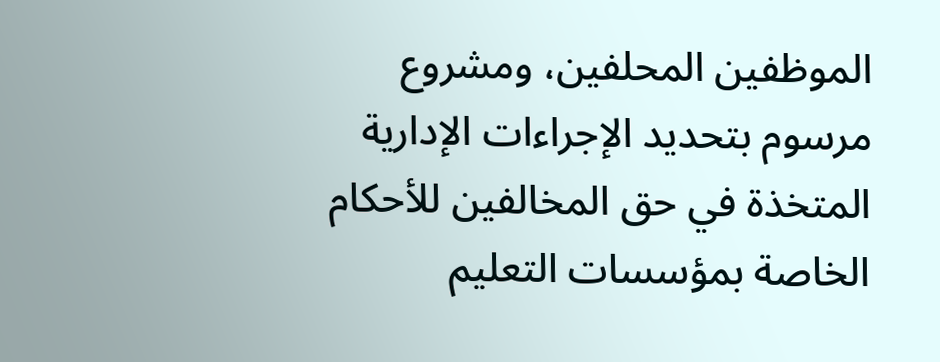الموظفين المحلفين، ومشروع مرسوم بتحديد الإجراءات الإدارية المتخذة في حق المخالفين للأحكام الخاصة بمؤسسات التعليم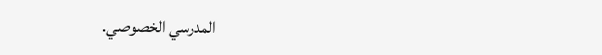المدرسي الخصوصي.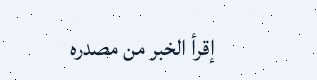إقرأ الخبر من مصدره